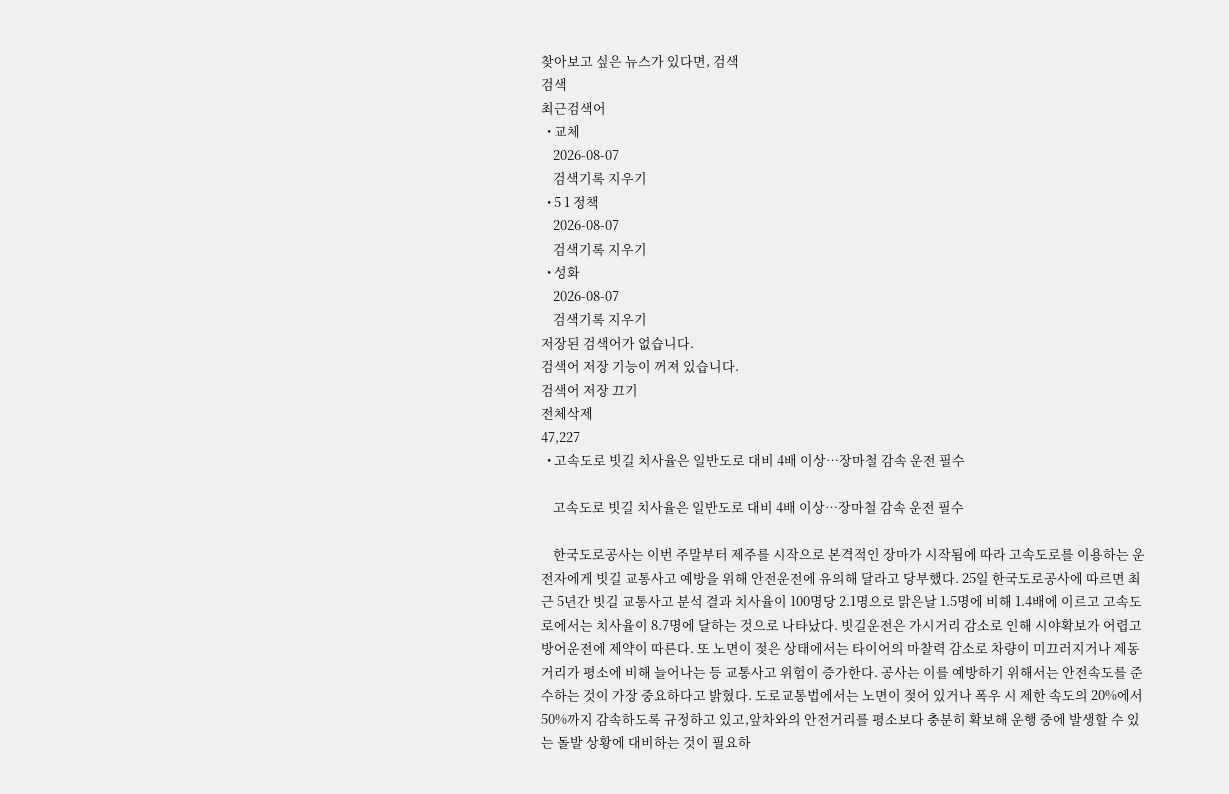찾아보고 싶은 뉴스가 있다면, 검색
검색
최근검색어
  • 교체
    2026-08-07
    검색기록 지우기
  • 5 1 정책
    2026-08-07
    검색기록 지우기
  • 성화
    2026-08-07
    검색기록 지우기
저장된 검색어가 없습니다.
검색어 저장 기능이 꺼져 있습니다.
검색어 저장 끄기
전체삭제
47,227
  • 고속도로 빗길 치사율은 일반도로 대비 4배 이상…장마철 감속 운전 필수

    고속도로 빗길 치사율은 일반도로 대비 4배 이상…장마철 감속 운전 필수

    한국도로공사는 이번 주말부터 제주를 시작으로 본격적인 장마가 시작됨에 따라 고속도로를 이용하는 운전자에게 빗길 교통사고 예방을 위해 안전운전에 유의해 달라고 당부했다. 25일 한국도로공사에 따르면 최근 5년간 빗길 교통사고 분석 결과 치사율이 100명당 2.1명으로 맑은날 1.5명에 비해 1.4배에 이르고 고속도로에서는 치사율이 8.7명에 달하는 것으로 나타났다. 빗길운전은 가시거리 감소로 인해 시야확보가 어렵고 방어운전에 제약이 따른다. 또 노면이 젖은 상태에서는 타이어의 마찰력 감소로 차량이 미끄러지거나 제동 거리가 평소에 비해 늘어나는 등 교통사고 위험이 증가한다. 공사는 이를 예방하기 위해서는 안전속도를 준수하는 것이 가장 중요하다고 밝혔다. 도로교통법에서는 노면이 젖어 있거나 폭우 시 제한 속도의 20%에서 50%까지 감속하도록 규정하고 있고,앞차와의 안전거리를 평소보다 충분히 확보해 운행 중에 발생할 수 있는 돌발 상황에 대비하는 것이 필요하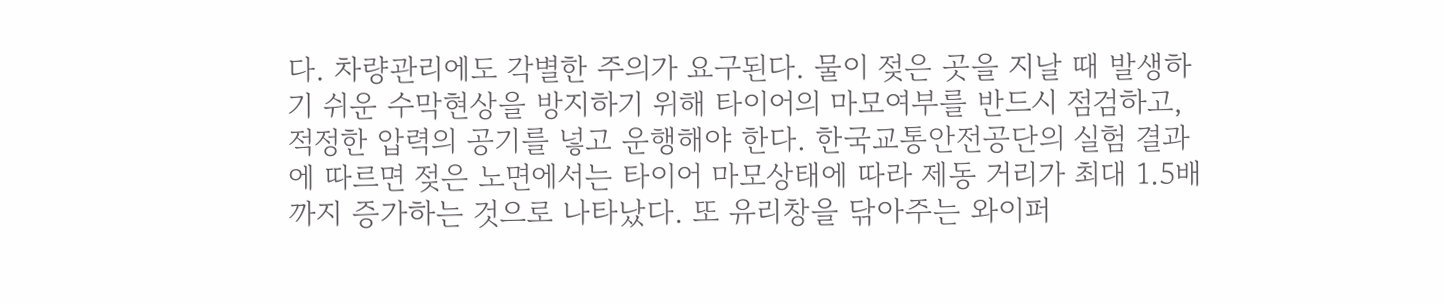다. 차량관리에도 각별한 주의가 요구된다. 물이 젖은 곳을 지날 때 발생하기 쉬운 수막현상을 방지하기 위해 타이어의 마모여부를 반드시 점검하고, 적정한 압력의 공기를 넣고 운행해야 한다. 한국교통안전공단의 실험 결과에 따르면 젖은 노면에서는 타이어 마모상태에 따라 제동 거리가 최대 1.5배까지 증가하는 것으로 나타났다. 또 유리창을 닦아주는 와이퍼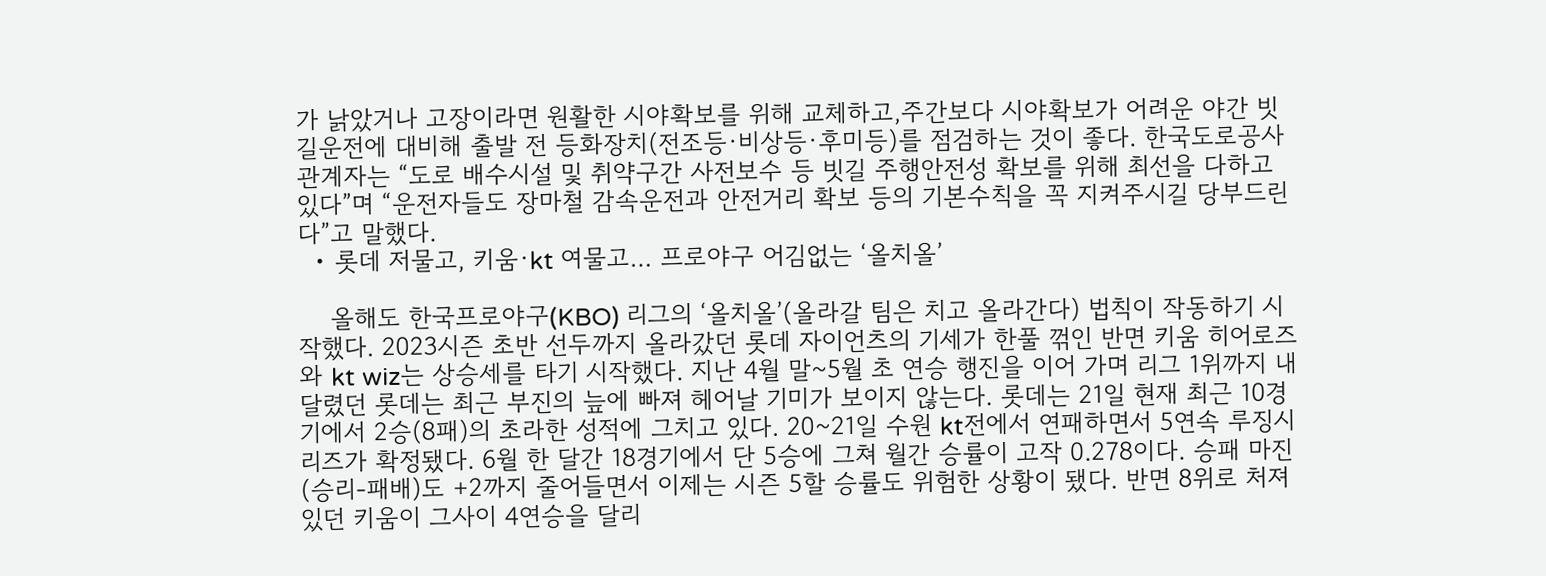가 낡았거나 고장이라면 원활한 시야확보를 위해 교체하고,주간보다 시야확보가 어려운 야간 빗길운전에 대비해 출발 전 등화장치(전조등·비상등·후미등)를 점검하는 것이 좋다. 한국도로공사 관계자는 “도로 배수시설 및 취약구간 사전보수 등 빗길 주행안전성 확보를 위해 최선을 다하고 있다”며 “운전자들도 장마철 감속운전과 안전거리 확보 등의 기본수칙을 꼭 지켜주시길 당부드린다”고 말했다.
  • 롯데 저물고, 키움·kt 여물고… 프로야구 어김없는 ‘올치올’

    올해도 한국프로야구(KBO) 리그의 ‘올치올’(올라갈 팀은 치고 올라간다) 법칙이 작동하기 시작했다. 2023시즌 초반 선두까지 올라갔던 롯데 자이언츠의 기세가 한풀 꺾인 반면 키움 히어로즈와 kt wiz는 상승세를 타기 시작했다. 지난 4월 말~5월 초 연승 행진을 이어 가며 리그 1위까지 내달렸던 롯데는 최근 부진의 늪에 빠져 헤어날 기미가 보이지 않는다. 롯데는 21일 현재 최근 10경기에서 2승(8패)의 초라한 성적에 그치고 있다. 20~21일 수원 kt전에서 연패하면서 5연속 루징시리즈가 확정됐다. 6월 한 달간 18경기에서 단 5승에 그쳐 월간 승률이 고작 0.278이다. 승패 마진(승리-패배)도 +2까지 줄어들면서 이제는 시즌 5할 승률도 위험한 상황이 됐다. 반면 8위로 처져 있던 키움이 그사이 4연승을 달리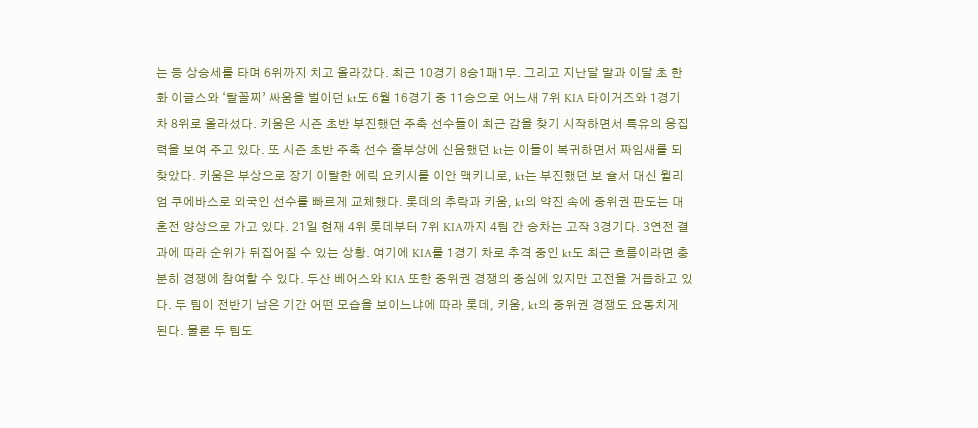는 등 상승세를 타며 6위까지 치고 올라갔다. 최근 10경기 8승1패1무. 그리고 지난달 말과 이달 초 한화 이글스와 ‘탈꼴찌’ 싸움을 벌이던 kt도 6월 16경기 중 11승으로 어느새 7위 KIA 타이거즈와 1경기 차 8위로 올라섰다. 키움은 시즌 초반 부진했던 주축 선수들이 최근 감을 찾기 시작하면서 특유의 응집력을 보여 주고 있다. 또 시즌 초반 주축 선수 줄부상에 신음했던 kt는 이들이 복귀하면서 짜임새를 되찾았다. 키움은 부상으로 장기 이탈한 에릭 요키시를 이안 맥키니로, kt는 부진했던 보 슐서 대신 윌리엄 쿠에바스로 외국인 선수를 빠르게 교체했다. 롯데의 추락과 키움, kt의 약진 속에 중위권 판도는 대혼전 양상으로 가고 있다. 21일 현재 4위 롯데부터 7위 KIA까지 4팀 간 승차는 고작 3경기다. 3연전 결과에 따라 순위가 뒤집어질 수 있는 상황. 여기에 KIA를 1경기 차로 추격 중인 kt도 최근 흐름이라면 충분히 경쟁에 참여할 수 있다. 두산 베어스와 KIA 또한 중위권 경쟁의 중심에 있지만 고전을 거듭하고 있다. 두 팀이 전반기 남은 기간 어떤 모습을 보이느냐에 따라 롯데, 키움, kt의 중위권 경쟁도 요동치게 된다. 물론 두 팀도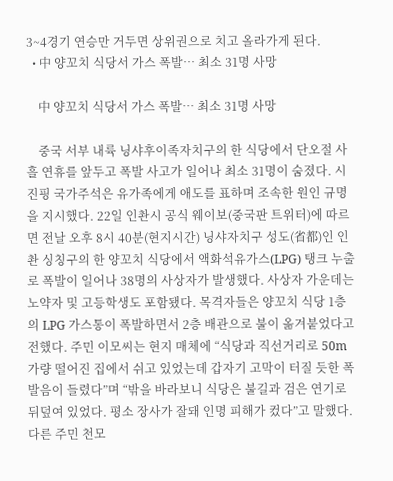3~4경기 연승만 거두면 상위권으로 치고 올라가게 된다.
  • 中 양꼬치 식당서 가스 폭발… 최소 31명 사망

    中 양꼬치 식당서 가스 폭발… 최소 31명 사망

    중국 서부 내륙 닝샤후이족자치구의 한 식당에서 단오절 사흘 연휴를 앞두고 폭발 사고가 일어나 최소 31명이 숨졌다. 시진핑 국가주석은 유가족에게 애도를 표하며 조속한 원인 규명을 지시했다. 22일 인촨시 공식 웨이보(중국판 트위터)에 따르면 전날 오후 8시 40분(현지시간) 닝샤자치구 성도(省都)인 인촨 싱칭구의 한 양꼬치 식당에서 액화석유가스(LPG) 탱크 누출로 폭발이 일어나 38명의 사상자가 발생했다. 사상자 가운데는 노약자 및 고등학생도 포함됐다. 목격자들은 양꼬치 식당 1층의 LPG 가스통이 폭발하면서 2층 배관으로 불이 옮겨붙었다고 전했다. 주민 이모씨는 현지 매체에 “식당과 직선거리로 50m가량 떨어진 집에서 쉬고 있었는데 갑자기 고막이 터질 듯한 폭발음이 들렸다”며 “밖을 바라보니 식당은 불길과 검은 연기로 뒤덮여 있었다. 평소 장사가 잘돼 인명 피해가 컸다”고 말했다. 다른 주민 천모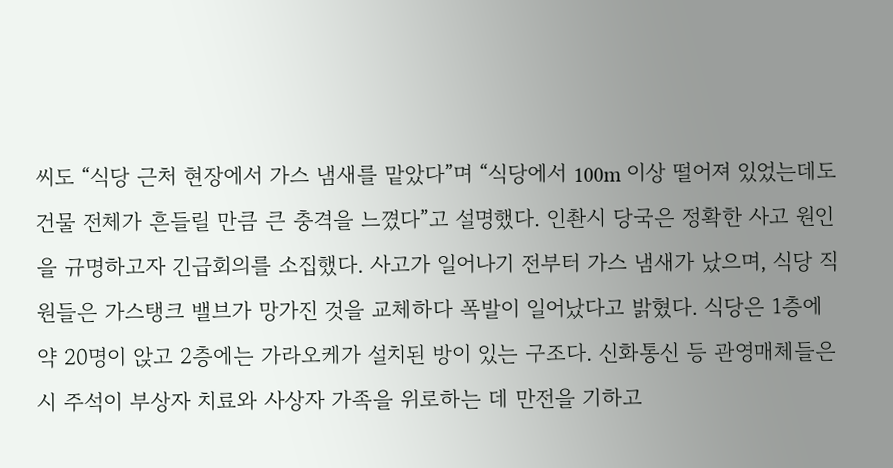씨도 “식당 근처 현장에서 가스 냄새를 맡았다”며 “식당에서 100m 이상 떨어져 있었는데도 건물 전체가 흔들릴 만큼 큰 충격을 느꼈다”고 설명했다. 인촨시 당국은 정확한 사고 원인을 규명하고자 긴급회의를 소집했다. 사고가 일어나기 전부터 가스 냄새가 났으며, 식당 직원들은 가스탱크 밸브가 망가진 것을 교체하다 폭발이 일어났다고 밝혔다. 식당은 1층에 약 20명이 앉고 2층에는 가라오케가 설치된 방이 있는 구조다. 신화통신 등 관영매체들은 시 주석이 부상자 치료와 사상자 가족을 위로하는 데 만전을 기하고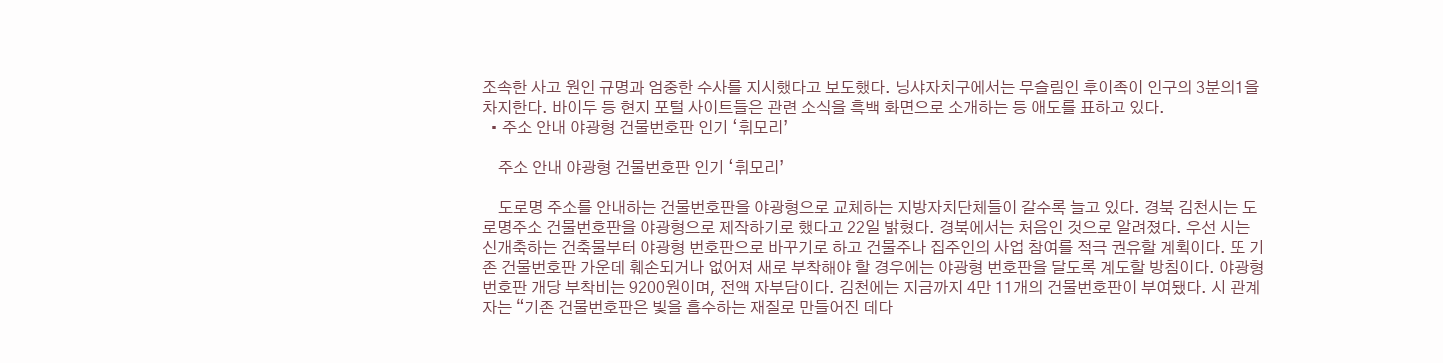조속한 사고 원인 규명과 엄중한 수사를 지시했다고 보도했다. 닝샤자치구에서는 무슬림인 후이족이 인구의 3분의1을 차지한다. 바이두 등 현지 포털 사이트들은 관련 소식을 흑백 화면으로 소개하는 등 애도를 표하고 있다.
  • 주소 안내 야광형 건물번호판 인기 ‘휘모리’

    주소 안내 야광형 건물번호판 인기 ‘휘모리’

    도로명 주소를 안내하는 건물번호판을 야광형으로 교체하는 지방자치단체들이 갈수록 늘고 있다. 경북 김천시는 도로명주소 건물번호판을 야광형으로 제작하기로 했다고 22일 밝혔다. 경북에서는 처음인 것으로 알려졌다. 우선 시는 신개축하는 건축물부터 야광형 번호판으로 바꾸기로 하고 건물주나 집주인의 사업 참여를 적극 권유할 계획이다. 또 기존 건물번호판 가운데 훼손되거나 없어져 새로 부착해야 할 경우에는 야광형 번호판을 달도록 계도할 방침이다. 야광형 번호판 개당 부착비는 9200원이며, 전액 자부담이다. 김천에는 지금까지 4만 11개의 건물번호판이 부여됐다. 시 관계자는 “기존 건물번호판은 빛을 흡수하는 재질로 만들어진 데다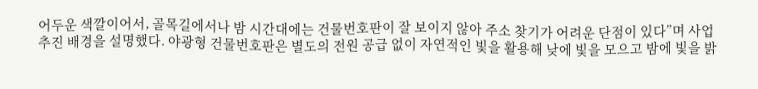어두운 색깔이어서, 골목길에서나 밤 시간대에는 건물번호판이 잘 보이지 않아 주소 찾기가 어려운 단점이 있다”며 사업 추진 배경을 설명했다. 야광형 건물번호판은 별도의 전원 공급 없이 자연적인 빛을 활용해 낮에 빛을 모으고 밤에 빛을 밝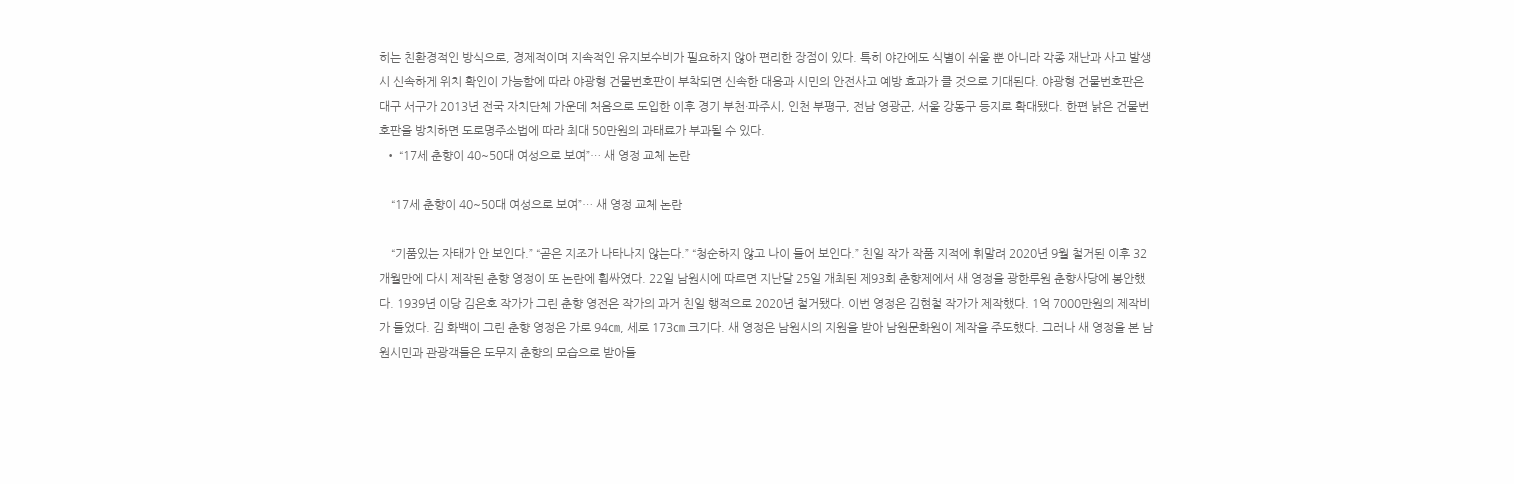히는 친환경적인 방식으로, 경제적이며 지속적인 유지보수비가 필요하지 않아 편리한 장점이 있다. 특히 야간에도 식별이 쉬울 뿐 아니라 각종 재난과 사고 발생 시 신속하게 위치 확인이 가능함에 따라 야광형 건물번호판이 부착되면 신속한 대응과 시민의 안전사고 예방 효과가 클 것으로 기대된다. 야광형 건물번호판은 대구 서구가 2013년 전국 자치단체 가운데 처음으로 도입한 이후 경기 부천·파주시, 인천 부평구, 전남 영광군, 서울 강동구 등지로 확대됐다. 한편 낡은 건물번호판을 방치하면 도로명주소법에 따라 최대 50만원의 과태료가 부과될 수 있다.
  • “17세 춘향이 40~50대 여성으로 보여”… 새 영정 교체 논란

    “17세 춘향이 40~50대 여성으로 보여”… 새 영정 교체 논란

    “기품있는 자태가 안 보인다.” “곧은 지조가 나타나지 않는다.” “청순하지 않고 나이 들어 보인다.” 친일 작가 작품 지적에 휘말려 2020년 9월 철거된 이후 32개월만에 다시 제작된 춘향 영정이 또 논란에 휩싸였다. 22일 남원시에 따르면 지난달 25일 개최된 제93회 춘향제에서 새 영정을 광한루원 춘향사당에 봉안했다. 1939년 이당 김은호 작가가 그린 춘향 영전은 작가의 과거 친일 행적으로 2020년 철거됐다. 이번 영정은 김현철 작가가 제작했다. 1억 7000만원의 제작비가 들었다. 김 화백이 그린 춘향 영정은 가로 94㎝, 세로 173㎝ 크기다. 새 영정은 남원시의 지원을 받아 남원문화원이 제작을 주도했다. 그러나 새 영정을 본 남원시민과 관광객들은 도무지 춘향의 모습으로 받아들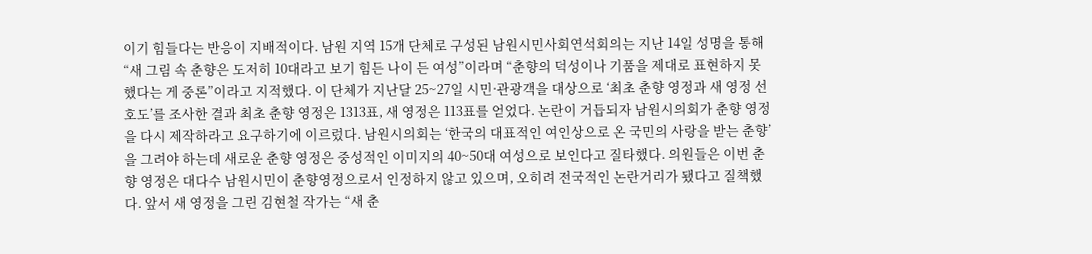이기 힘들다는 반응이 지배적이다. 남원 지역 15개 단체로 구성된 남원시민사회연석회의는 지난 14일 성명을 통해 “새 그림 속 춘향은 도저히 10대라고 보기 힘든 나이 든 여성”이라며 “춘향의 덕성이나 기품을 제대로 표현하지 못했다는 게 중론”이라고 지적했다. 이 단체가 지난달 25~27일 시민·관광객을 대상으로 ‘최초 춘향 영정과 새 영정 선호도’를 조사한 결과 최초 춘향 영정은 1313표, 새 영정은 113표를 얻었다. 논란이 거듭되자 남원시의회가 춘향 영정을 다시 제작하라고 요구하기에 이르렀다. 남원시의회는 ‘한국의 대표적인 여인상으로 온 국민의 사랑을 받는 춘향’을 그려야 하는데 새로운 춘향 영정은 중성적인 이미지의 40~50대 여성으로 보인다고 질타했다. 의원들은 이번 춘향 영정은 대다수 남원시민이 춘향영정으로서 인정하지 않고 있으며, 오히려 전국적인 논란거리가 됐다고 질책했다. 앞서 새 영정을 그린 김현철 작가는 “새 춘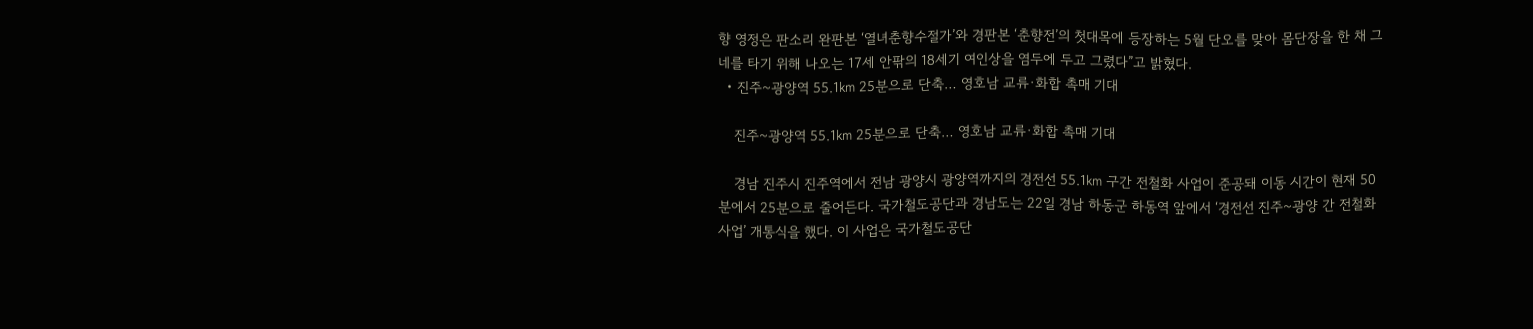향 영정은 판소리 완판본 ‘열녀춘향수절가’와 경판본 ‘춘향전’의 첫대목에 등장하는 5월 단오를 맞아 몸단장을 한 채 그네를 타기 위해 나오는 17세 안팎의 18세기 여인상을 염두에 두고 그렸다”고 밝혔다.
  • 진주~광양역 55.1㎞ 25분으로 단축… 영호남 교류·화합 촉매 기대

    진주~광양역 55.1㎞ 25분으로 단축… 영호남 교류·화합 촉매 기대

    경남 진주시 진주역에서 전남 광양시 광양역까지의 경전선 55.1㎞ 구간 전철화 사업이 준공돼 이동 시간이 현재 50분에서 25분으로 줄어든다. 국가철도공단과 경남도는 22일 경남 하동군 하동역 앞에서 ‘경전선 진주~광양 간 전철화 사업’ 개통식을 했다. 이 사업은 국가철도공단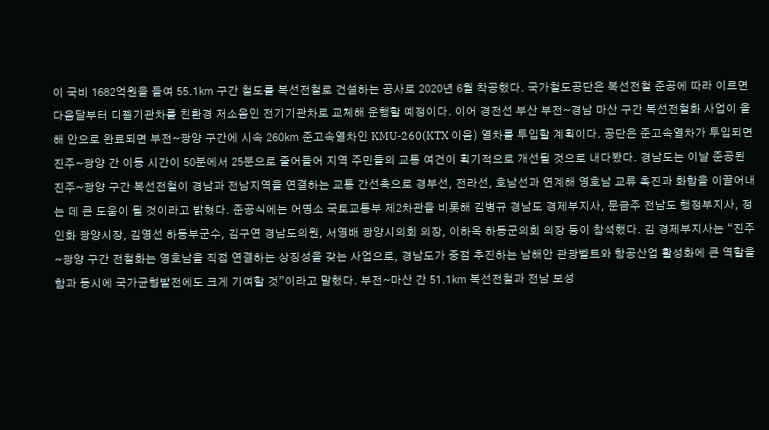이 국비 1682억원을 들여 55.1㎞ 구간 철도를 복선전철로 건설하는 공사로 2020년 6월 착공했다. 국가철도공단은 복선전철 준공에 따라 이르면 다음달부터 디젤기관차를 친환경 저소음인 전기기관차로 교체해 운행할 예정이다. 이어 경전선 부산 부전~경남 마산 구간 복선전철화 사업이 올해 안으로 완료되면 부전~광양 구간에 시속 260㎞ 준고속열차인 KMU-260(KTX 이음) 열차를 투입할 계획이다. 공단은 준고속열차가 투입되면 진주~광양 간 이동 시간이 50분에서 25분으로 줄어들어 지역 주민들의 교통 여건이 획기적으로 개선될 것으로 내다봤다. 경남도는 이날 준공된 진주~광양 구간 복선전철이 경남과 전남지역을 연결하는 교통 간선축으로 경부선, 전라선, 호남선과 연계해 영호남 교류 촉진과 화합을 이끌어내는 데 큰 도움이 될 것이라고 밝혔다. 준공식에는 어명소 국토교통부 제2차관을 비롯해 김병규 경남도 경제부지사, 문금주 전남도 행정부지사, 정인화 광양시장, 김영선 하동부군수, 김구연 경남도의원, 서영배 광양시의회 의장, 이하옥 하동군의회 의장 등이 참석했다. 김 경제부지사는 “진주~광양 구간 전철화는 영호남을 직접 연결하는 상징성을 갖는 사업으로, 경남도가 중점 추진하는 남해안 관광벨트와 항공산업 활성화에 큰 역할을 함과 동시에 국가균형발전에도 크게 기여할 것”이라고 말했다. 부전~마산 간 51.1㎞ 복선전철과 전남 보성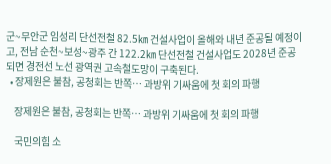군~무안군 임성리 단선전철 82.5㎞ 건설사업이 올해와 내년 준공될 예정이고, 전남 순천~보성~광주 간 122.2㎞ 단선전철 건설사업도 2028년 준공되면 경전선 노선 광역권 고속철도망이 구축된다.
  • 장제원은 불참, 공청회는 반쪽… 과방위 기싸움에 첫 회의 파행

    장제원은 불참, 공청회는 반쪽… 과방위 기싸움에 첫 회의 파행

    국민의힘 소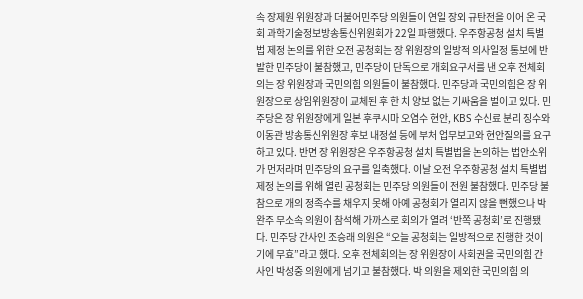속 장제원 위원장과 더불어민주당 의원들이 연일 장외 규탄전을 이어 온 국회 과학기술정보방송통신위원회가 22일 파행했다. 우주항공청 설치 특별법 제정 논의를 위한 오전 공청회는 장 위원장의 일방적 의사일정 통보에 반발한 민주당이 불참했고, 민주당이 단독으로 개회요구서를 낸 오후 전체회의는 장 위원장과 국민의힘 의원들이 불참했다. 민주당과 국민의힘은 장 위원장으로 상임위원장이 교체된 후 한 치 양보 없는 기싸움을 벌이고 있다. 민주당은 장 위원장에게 일본 후쿠시마 오염수 현안, KBS 수신료 분리 징수와 이동관 방송통신위원장 후보 내정설 등에 부처 업무보고와 현안질의를 요구하고 있다. 반면 장 위원장은 우주항공청 설치 특별법을 논의하는 법안소위가 먼저라며 민주당의 요구를 일축했다. 이날 오전 우주항공청 설치 특별법 제정 논의를 위해 열린 공청회는 민주당 의원들이 전원 불참했다. 민주당 불참으로 개의 정족수를 채우지 못해 아예 공청회가 열리지 않을 뻔했으나 박완주 무소속 의원이 참석해 가까스로 회의가 열려 ‘반쪽 공청회’로 진행됐다. 민주당 간사인 조승래 의원은 “오늘 공청회는 일방적으로 진행한 것이기에 무효”라고 했다. 오후 전체회의는 장 위원장이 사회권을 국민의힘 간사인 박성중 의원에게 넘기고 불참했다. 박 의원을 제외한 국민의힘 의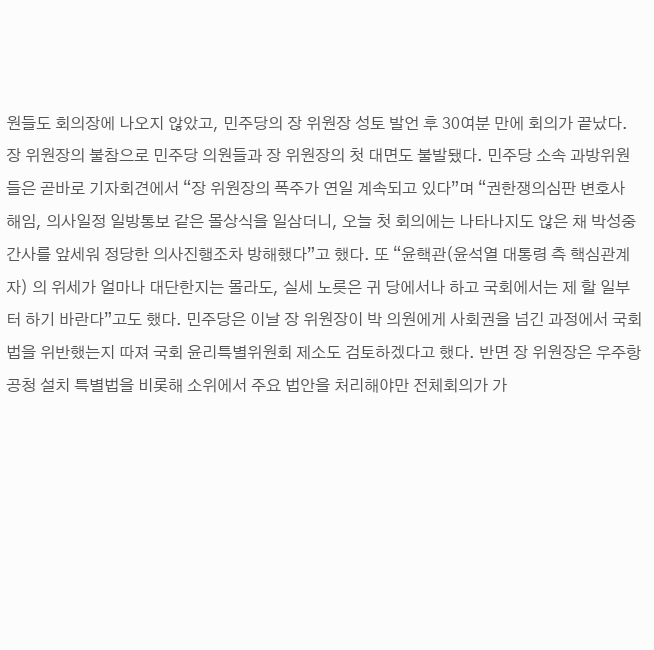원들도 회의장에 나오지 않았고, 민주당의 장 위원장 성토 발언 후 30여분 만에 회의가 끝났다. 장 위원장의 불참으로 민주당 의원들과 장 위원장의 첫 대면도 불발됐다. 민주당 소속 과방위원들은 곧바로 기자회견에서 “장 위원장의 폭주가 연일 계속되고 있다”며 “권한쟁의심판 변호사 해임, 의사일정 일방통보 같은 몰상식을 일삼더니, 오늘 첫 회의에는 나타나지도 않은 채 박성중 간사를 앞세워 정당한 의사진행조차 방해했다”고 했다. 또 “윤핵관(윤석열 대통령 측 핵심관계자) 의 위세가 얼마나 대단한지는 몰라도, 실세 노릇은 귀 당에서나 하고 국회에서는 제 할 일부터 하기 바란다”고도 했다. 민주당은 이날 장 위원장이 박 의원에게 사회권을 넘긴 과정에서 국회법을 위반했는지 따져 국회 윤리특별위원회 제소도 검토하겠다고 했다. 반면 장 위원장은 우주항공청 설치 특별법을 비롯해 소위에서 주요 법안을 처리해야만 전체회의가 가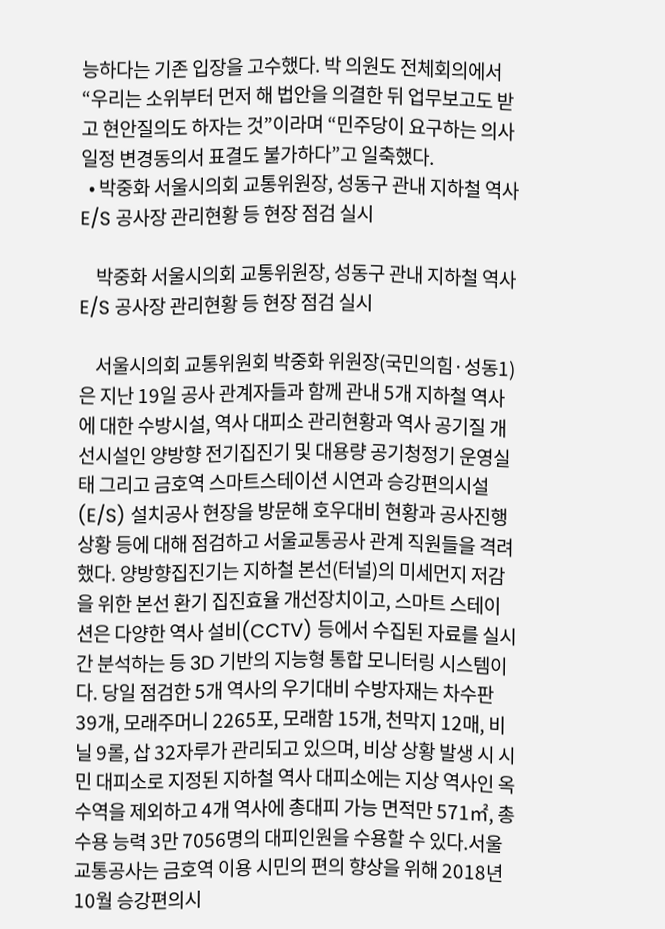능하다는 기존 입장을 고수했다. 박 의원도 전체회의에서 “우리는 소위부터 먼저 해 법안을 의결한 뒤 업무보고도 받고 현안질의도 하자는 것”이라며 “민주당이 요구하는 의사일정 변경동의서 표결도 불가하다”고 일축했다.
  • 박중화 서울시의회 교통위원장, 성동구 관내 지하철 역사 E/S 공사장 관리현황 등 현장 점검 실시

    박중화 서울시의회 교통위원장, 성동구 관내 지하철 역사 E/S 공사장 관리현황 등 현장 점검 실시

    서울시의회 교통위원회 박중화 위원장(국민의힘·성동1)은 지난 19일 공사 관계자들과 함께 관내 5개 지하철 역사에 대한 수방시설, 역사 대피소 관리현황과 역사 공기질 개선시설인 양방향 전기집진기 및 대용량 공기청정기 운영실태 그리고 금호역 스마트스테이션 시연과 승강편의시설(E/S) 설치공사 현장을 방문해 호우대비 현황과 공사진행 상황 등에 대해 점검하고 서울교통공사 관계 직원들을 격려했다. 양방향집진기는 지하철 본선(터널)의 미세먼지 저감을 위한 본선 환기 집진효율 개선장치이고, 스마트 스테이션은 다양한 역사 설비(CCTV) 등에서 수집된 자료를 실시간 분석하는 등 3D 기반의 지능형 통합 모니터링 시스템이다. 당일 점검한 5개 역사의 우기대비 수방자재는 차수판 39개, 모래주머니 2265포, 모래함 15개, 천막지 12매, 비닐 9롤, 삽 32자루가 관리되고 있으며, 비상 상황 발생 시 시민 대피소로 지정된 지하철 역사 대피소에는 지상 역사인 옥수역을 제외하고 4개 역사에 총대피 가능 면적만 571㎡, 총수용 능력 3만 7056명의 대피인원을 수용할 수 있다.서울교통공사는 금호역 이용 시민의 편의 향상을 위해 2018년 10월 승강편의시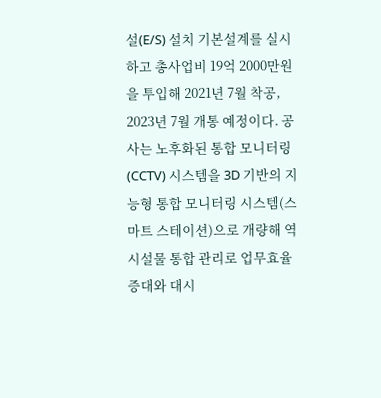설(E/S) 설치 기본설계를 실시하고 총사업비 19억 2000만원을 투입해 2021년 7월 착공, 2023년 7월 개통 예정이다. 공사는 노후화된 통합 모니터링(CCTV) 시스템을 3D 기반의 지능형 통합 모니터링 시스템(스마트 스테이션)으로 개량해 역 시설물 통합 관리로 업무효율 증대와 대시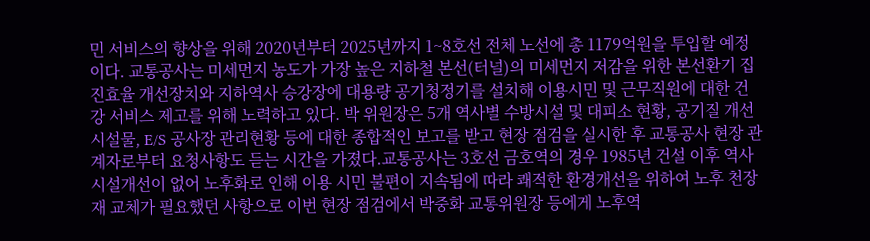민 서비스의 향상을 위해 2020년부터 2025년까지 1~8호선 전체 노선에 총 1179억원을 투입할 예정이다. 교통공사는 미세먼지 농도가 가장 높은 지하철 본선(터널)의 미세먼지 저감을 위한 본선환기 집진효율 개선장치와 지하역사 승강장에 대용량 공기청정기를 설치해 이용시민 및 근무직원에 대한 건강 서비스 제고를 위해 노력하고 있다. 박 위원장은 5개 역사별 수방시설 및 대피소 현황, 공기질 개선 시설물, E/S 공사장 관리현황 등에 대한 종합적인 보고를 받고 현장 점검을 실시한 후 교통공사 현장 관계자로부터 요청사항도 듣는 시간을 가졌다.교통공사는 3호선 금호역의 경우 1985년 건설 이후 역사 시설개선이 없어 노후화로 인해 이용 시민 불편이 지속됨에 따라 쾌적한 환경개선을 위하여 노후 천장재 교체가 필요했던 사항으로 이번 현장 점검에서 박중화 교통위원장 등에게 노후역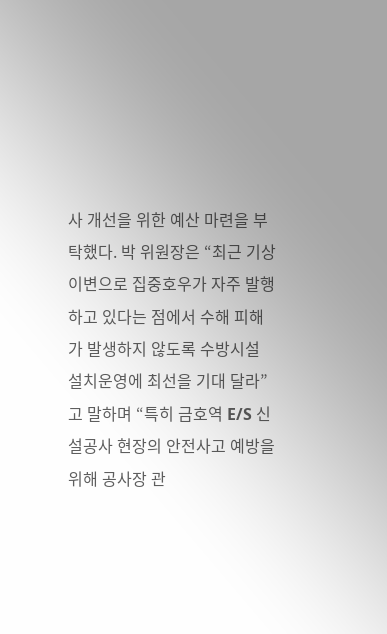사 개선을 위한 예산 마련을 부탁했다. 박 위원장은 “최근 기상이변으로 집중호우가 자주 발행하고 있다는 점에서 수해 피해가 발생하지 않도록 수방시설 설치운영에 최선을 기대 달라”고 말하며 “특히 금호역 E/S 신설공사 현장의 안전사고 예방을 위해 공사장 관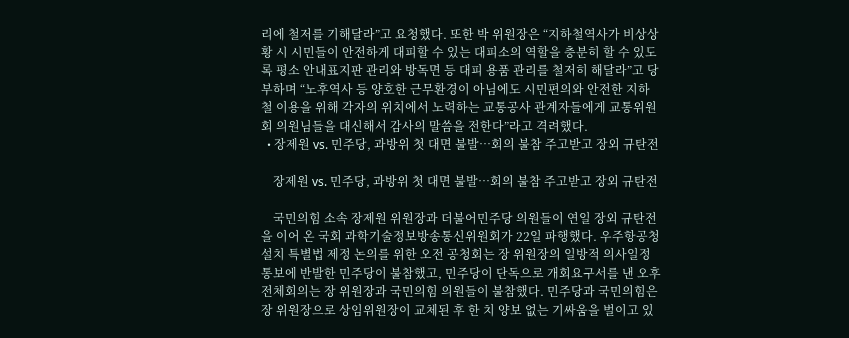리에 철저를 기해달라”고 요청했다. 또한 박 위원장은 “지하철역사가 비상상황 시 시민들이 안전하게 대피할 수 있는 대피소의 역할을 충분히 할 수 있도록 평소 안내표지판 관리와 방독면 등 대피 용품 관리를 철저히 해달라”고 당부하며 “노후역사 등 양호한 근무환경이 아님에도 시민편의와 안전한 지하철 이용을 위해 각자의 위치에서 노력하는 교통공사 관계자들에게 교통위원회 의원님들을 대신해서 감사의 말씀을 전한다”라고 격려했다.
  • 장제원 vs. 민주당, 과방위 첫 대면 불발…회의 불참 주고받고 장외 규탄전

    장제원 vs. 민주당, 과방위 첫 대면 불발…회의 불참 주고받고 장외 규탄전

    국민의힘 소속 장제원 위원장과 더불어민주당 의원들이 연일 장외 규탄전을 이어 온 국회 과학기술정보방송통신위원회가 22일 파행했다. 우주항공청 설치 특별법 제정 논의를 위한 오전 공청회는 장 위원장의 일방적 의사일정 통보에 반발한 민주당이 불참했고, 민주당이 단독으로 개회요구서를 낸 오후 전체회의는 장 위원장과 국민의힘 의원들이 불참했다. 민주당과 국민의힘은 장 위원장으로 상임위원장이 교체된 후 한 치 양보 없는 기싸움을 벌이고 있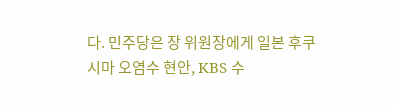다. 민주당은 장 위원장에게 일본 후쿠시마 오염수 현안, KBS 수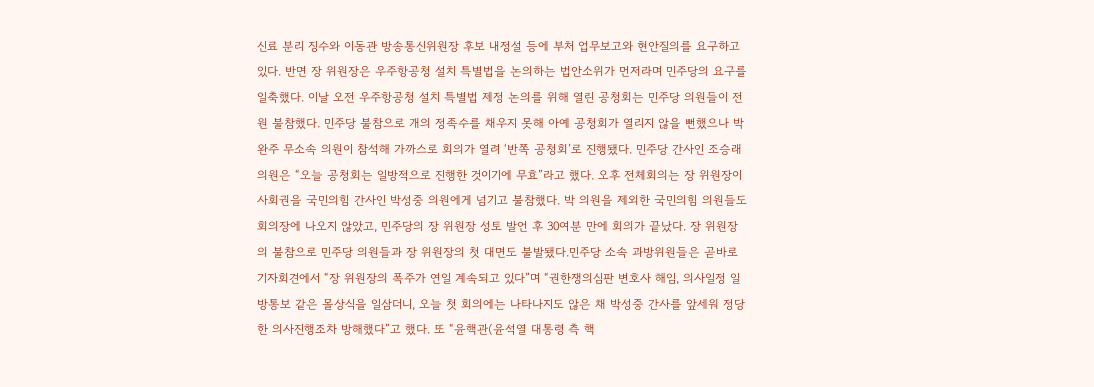신료 분리 징수와 이동관 방송통신위원장 후보 내정설 등에 부처 업무보고와 현안질의를 요구하고 있다. 반면 장 위원장은 우주항공청 설치 특별법을 논의하는 법안소위가 먼저라며 민주당의 요구를 일축했다. 이날 오전 우주항공청 설치 특별법 제정 논의를 위해 열린 공청회는 민주당 의원들이 전원 불참했다. 민주당 불참으로 개의 정족수를 채우지 못해 아예 공청회가 열리지 않을 뻔했으나 박완주 무소속 의원이 참석해 가까스로 회의가 열려 ‘반쪽 공청회’로 진행됐다. 민주당 간사인 조승래 의원은 “오늘 공청회는 일방적으로 진행한 것이기에 무효”라고 했다. 오후 전체회의는 장 위원장이 사회권을 국민의힘 간사인 박성중 의원에게 넘기고 불참했다. 박 의원을 제외한 국민의힘 의원들도 회의장에 나오지 않았고, 민주당의 장 위원장 성토 발언 후 30여분 만에 회의가 끝났다. 장 위원장의 불참으로 민주당 의원들과 장 위원장의 첫 대면도 불발됐다.민주당 소속 과방위원들은 곧바로 기자회견에서 “장 위원장의 폭주가 연일 계속되고 있다”며 “권한쟁의심판 변호사 해임, 의사일정 일방통보 같은 몰상식을 일삼더니, 오늘 첫 회의에는 나타나지도 않은 채 박성중 간사를 앞세워 정당한 의사진행조차 방해했다”고 했다. 또 “윤핵관(윤석열 대통령 측 핵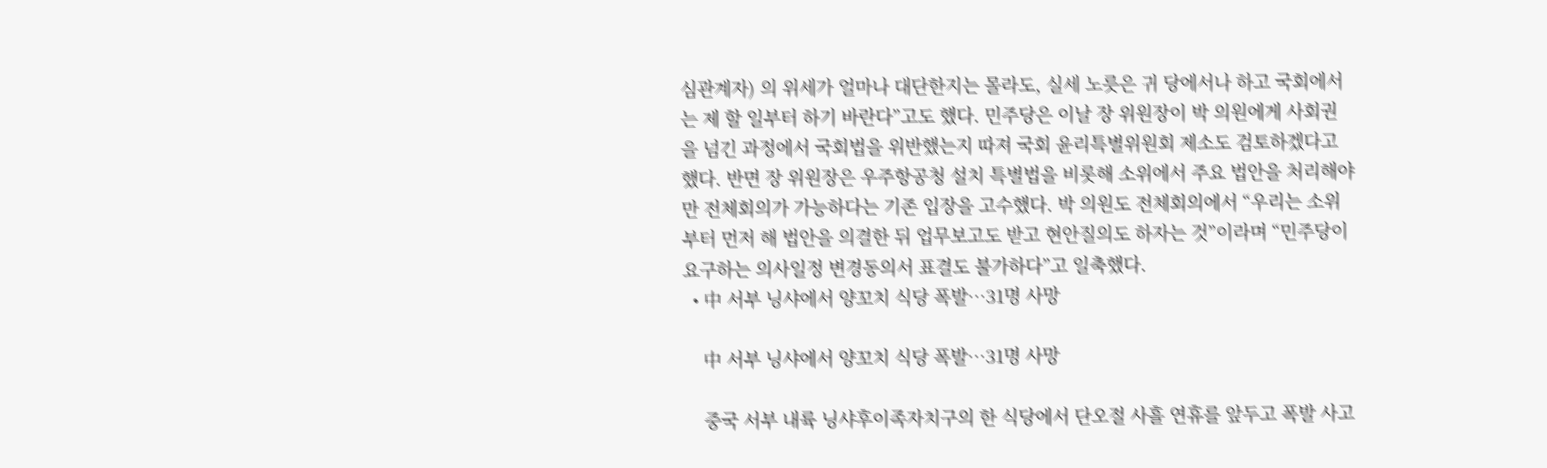심관계자) 의 위세가 얼마나 대단한지는 몰라도, 실세 노릇은 귀 당에서나 하고 국회에서는 제 할 일부터 하기 바란다”고도 했다. 민주당은 이날 장 위원장이 박 의원에게 사회권을 넘긴 과정에서 국회법을 위반했는지 따져 국회 윤리특별위원회 제소도 검토하겠다고 했다. 반면 장 위원장은 우주항공청 설치 특별법을 비롯해 소위에서 주요 법안을 처리해야만 전체회의가 가능하다는 기존 입장을 고수했다. 박 의원도 전체회의에서 “우리는 소위부터 먼저 해 법안을 의결한 뒤 업무보고도 받고 현안질의도 하자는 것”이라며 “민주당이 요구하는 의사일정 변경동의서 표결도 불가하다”고 일축했다.
  • 中 서부 닝샤에서 양꼬치 식당 폭발…31명 사망

    中 서부 닝샤에서 양꼬치 식당 폭발…31명 사망

    중국 서부 내륙 닝샤후이족자치구의 한 식당에서 단오절 사흘 연휴를 앞두고 폭발 사고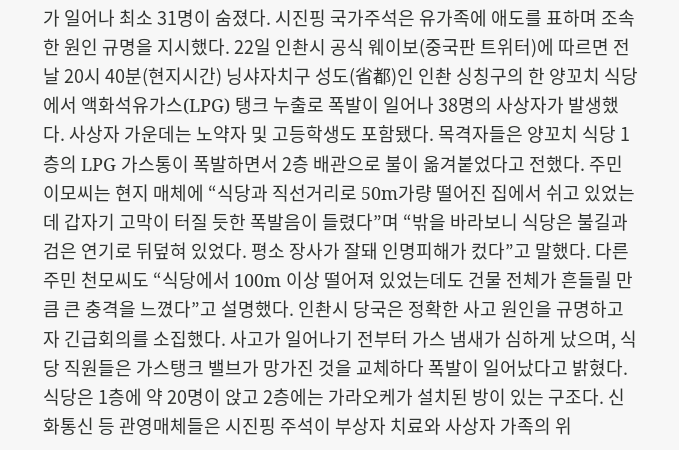가 일어나 최소 31명이 숨졌다. 시진핑 국가주석은 유가족에 애도를 표하며 조속한 원인 규명을 지시했다. 22일 인촨시 공식 웨이보(중국판 트위터)에 따르면 전날 20시 40분(현지시간) 닝샤자치구 성도(省都)인 인촨 싱칭구의 한 양꼬치 식당에서 액화석유가스(LPG) 탱크 누출로 폭발이 일어나 38명의 사상자가 발생했다. 사상자 가운데는 노약자 및 고등학생도 포함됐다. 목격자들은 양꼬치 식당 1층의 LPG 가스통이 폭발하면서 2층 배관으로 불이 옮겨붙었다고 전했다. 주민 이모씨는 현지 매체에 “식당과 직선거리로 50m가량 떨어진 집에서 쉬고 있었는데 갑자기 고막이 터질 듯한 폭발음이 들렸다”며 “밖을 바라보니 식당은 불길과 검은 연기로 뒤덮혀 있었다. 평소 장사가 잘돼 인명피해가 컸다”고 말했다. 다른 주민 천모씨도 “식당에서 100m 이상 떨어져 있었는데도 건물 전체가 흔들릴 만큼 큰 충격을 느꼈다”고 설명했다. 인촨시 당국은 정확한 사고 원인을 규명하고자 긴급회의를 소집했다. 사고가 일어나기 전부터 가스 냄새가 심하게 났으며, 식당 직원들은 가스탱크 밸브가 망가진 것을 교체하다 폭발이 일어났다고 밝혔다. 식당은 1층에 약 20명이 앉고 2층에는 가라오케가 설치된 방이 있는 구조다. 신화통신 등 관영매체들은 시진핑 주석이 부상자 치료와 사상자 가족의 위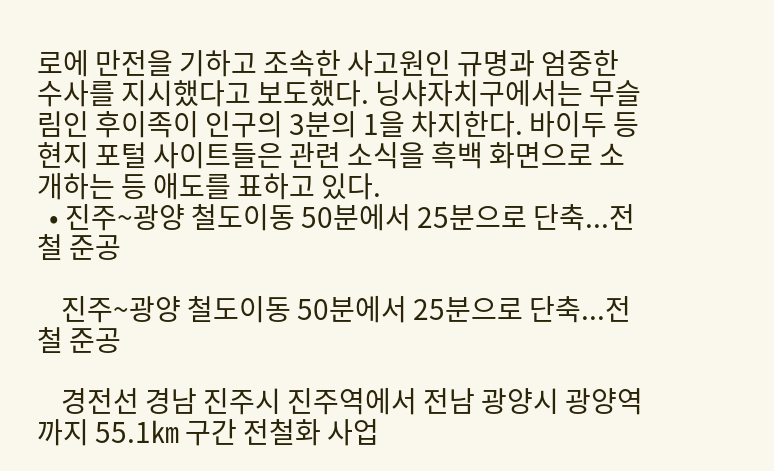로에 만전을 기하고 조속한 사고원인 규명과 엄중한 수사를 지시했다고 보도했다. 닝샤자치구에서는 무슬림인 후이족이 인구의 3분의 1을 차지한다. 바이두 등 현지 포털 사이트들은 관련 소식을 흑백 화면으로 소개하는 등 애도를 표하고 있다.
  • 진주~광양 철도이동 50분에서 25분으로 단축...전철 준공

    진주~광양 철도이동 50분에서 25분으로 단축...전철 준공

    경전선 경남 진주시 진주역에서 전남 광양시 광양역까지 55.1㎞ 구간 전철화 사업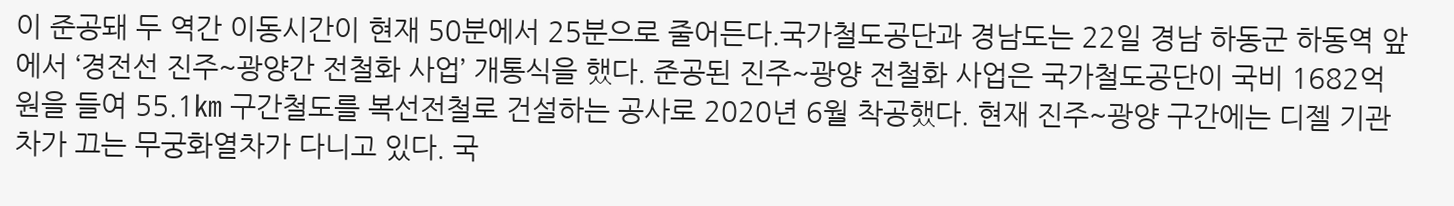이 준공돼 두 역간 이동시간이 현재 50분에서 25분으로 줄어든다.국가철도공단과 경남도는 22일 경남 하동군 하동역 앞에서 ‘경전선 진주~광양간 전철화 사업’ 개통식을 했다. 준공된 진주~광양 전철화 사업은 국가철도공단이 국비 1682억원을 들여 55.1㎞ 구간철도를 복선전철로 건설하는 공사로 2020년 6월 착공했다. 현재 진주~광양 구간에는 디젤 기관차가 끄는 무궁화열차가 다니고 있다. 국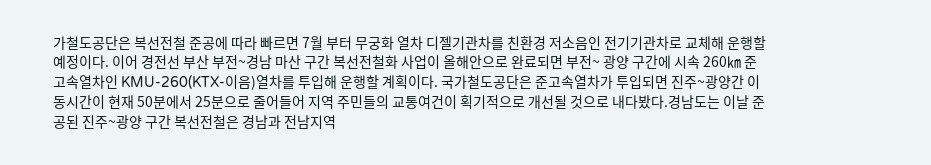가철도공단은 복선전철 준공에 따라 빠르면 7월 부터 무궁화 열차 디젤기관차를 친환경 저소음인 전기기관차로 교체해 운행할 예정이다. 이어 경전선 부산 부전~경남 마산 구간 복선전철화 사업이 올해안으로 완료되면 부전~ 광양 구간에 시속 260㎞ 준고속열차인 KMU-260(KTX-이음)열차를 투입해 운행할 계획이다. 국가철도공단은 준고속열차가 투입되면 진주~광양간 이동시간이 현재 50분에서 25분으로 줄어들어 지역 주민들의 교통여건이 획기적으로 개선될 것으로 내다봤다.경남도는 이날 준공된 진주~광양 구간 복선전철은 경남과 전남지역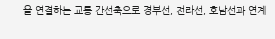을 연결하는 교통 간선축으로 경부선, 전라선, 호남선과 연계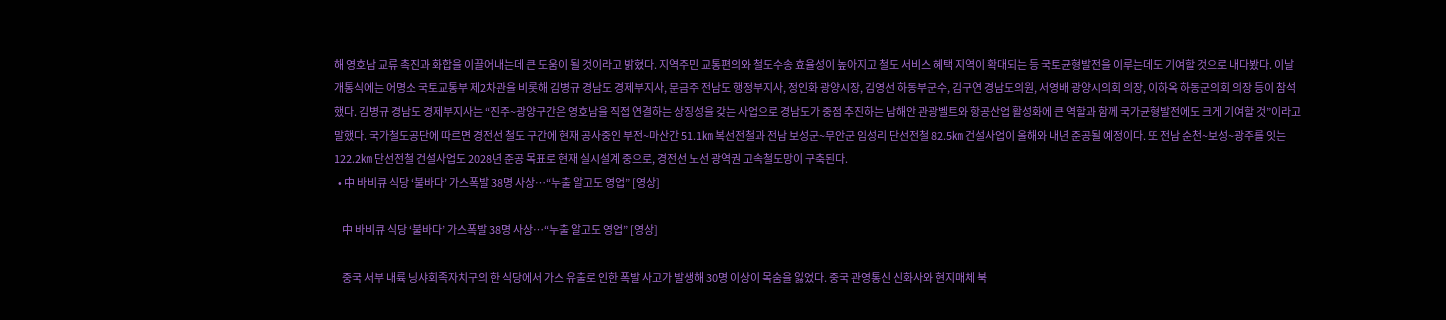해 영호남 교류 촉진과 화합을 이끌어내는데 큰 도움이 될 것이라고 밝혔다. 지역주민 교통편의와 철도수송 효율성이 높아지고 철도 서비스 혜택 지역이 확대되는 등 국토균형발전을 이루는데도 기여할 것으로 내다봤다. 이날 개통식에는 어명소 국토교통부 제2차관을 비롯해 김병규 경남도 경제부지사, 문금주 전남도 행정부지사, 정인화 광양시장, 김영선 하동부군수, 김구연 경남도의원, 서영배 광양시의회 의장, 이하옥 하동군의회 의장 등이 참석했다. 김병규 경남도 경제부지사는 “진주~광양구간은 영호남을 직접 연결하는 상징성을 갖는 사업으로 경남도가 중점 추진하는 남해안 관광벨트와 항공산업 활성화에 큰 역할과 함께 국가균형발전에도 크게 기여할 것”이라고 말했다. 국가철도공단에 따르면 경전선 철도 구간에 현재 공사중인 부전~마산간 51.1㎞ 복선전철과 전남 보성군~무안군 임성리 단선전철 82.5㎞ 건설사업이 올해와 내년 준공될 예정이다. 또 전남 순천~보성~광주를 잇는 122.2㎞ 단선전철 건설사업도 2028년 준공 목표로 현재 실시설계 중으로, 경전선 노선 광역권 고속철도망이 구축된다.
  • 中 바비큐 식당 ‘불바다’ 가스폭발 38명 사상…“누출 알고도 영업” [영상]

    中 바비큐 식당 ‘불바다’ 가스폭발 38명 사상…“누출 알고도 영업” [영상]

    중국 서부 내륙 닝샤회족자치구의 한 식당에서 가스 유출로 인한 폭발 사고가 발생해 30명 이상이 목숨을 잃었다. 중국 관영통신 신화사와 현지매체 북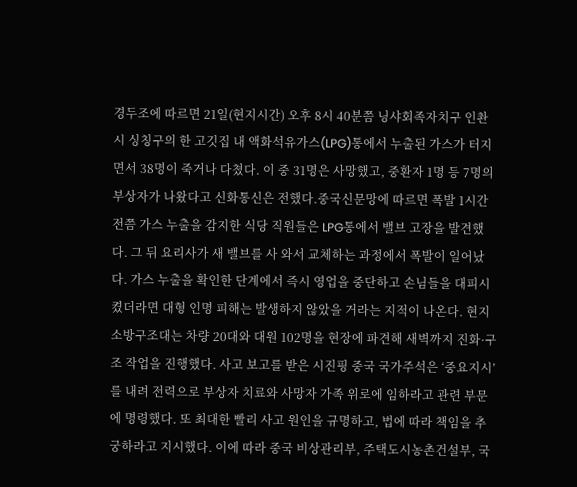경두조에 따르면 21일(현지시간) 오후 8시 40분쯤 닝샤회족자치구 인촨시 싱칭구의 한 고깃집 내 액화석유가스(LPG)통에서 누출된 가스가 터지면서 38명이 죽거나 다쳤다. 이 중 31명은 사망했고, 중환자 1명 등 7명의 부상자가 나왔다고 신화통신은 전했다.중국신문망에 따르면 폭발 1시간 전쯤 가스 누출을 감지한 식당 직원들은 LPG통에서 밸브 고장을 발견했다. 그 뒤 요리사가 새 밸브를 사 와서 교체하는 과정에서 폭발이 일어났다. 가스 누출을 확인한 단계에서 즉시 영업을 중단하고 손님들을 대피시켰더라면 대형 인명 피해는 발생하지 않았을 거라는 지적이 나온다. 현지 소방구조대는 차량 20대와 대원 102명을 현장에 파견해 새벽까지 진화·구조 작업을 진행했다. 사고 보고를 받은 시진핑 중국 국가주석은 ‘중요지시’를 내려 전력으로 부상자 치료와 사망자 가족 위로에 임하라고 관련 부문에 명령했다. 또 최대한 빨리 사고 원인을 규명하고, 법에 따라 책임을 추궁하라고 지시했다. 이에 따라 중국 비상관리부, 주택도시농촌건설부, 국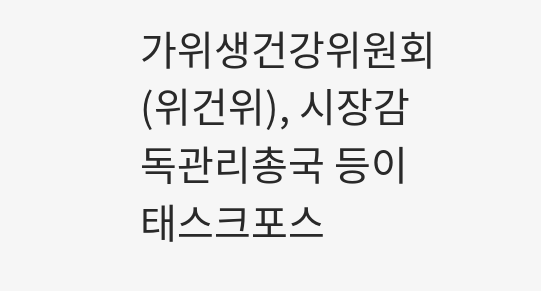가위생건강위원회(위건위), 시장감독관리총국 등이 태스크포스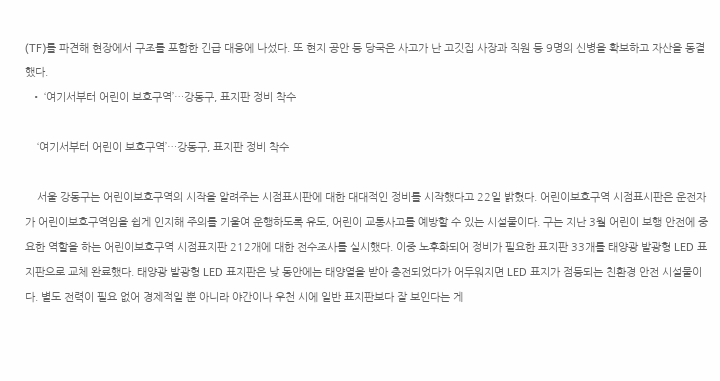(TF)를 파견해 현장에서 구조를 포함한 긴급 대응에 나섰다. 또 현지 공안 등 당국은 사고가 난 고깃집 사장과 직원 등 9명의 신병을 확보하고 자산을 동결했다.
  • ‘여기서부터 어린이 보호구역’…강동구, 표지판 정비 착수

    ‘여기서부터 어린이 보호구역’…강동구, 표지판 정비 착수

    서울 강동구는 어린이보호구역의 시작을 알려주는 시점표시판에 대한 대대적인 정비를 시작했다고 22일 밝혔다. 어린이보호구역 시점표시판은 운전자가 어린이보호구역임을 쉽게 인지해 주의를 기울여 운행하도록 유도, 어린이 교통사고를 예방할 수 있는 시설물이다. 구는 지난 3월 어린이 보행 안전에 중요한 역할을 하는 어린이보호구역 시점표지판 212개에 대한 전수조사를 실시했다. 이중 노후화되어 정비가 필요한 표지판 33개를 태양광 발광형 LED 표지판으로 교체 완료했다. 태양광 발광형 LED 표지판은 낮 동안에는 태양열을 받아 충전되었다가 어두워지면 LED 표지가 점등되는 친환경 안전 시설물이다. 별도 전력이 필요 없어 경제적일 뿐 아니라 야간이나 우천 시에 일반 표지판보다 잘 보인다는 게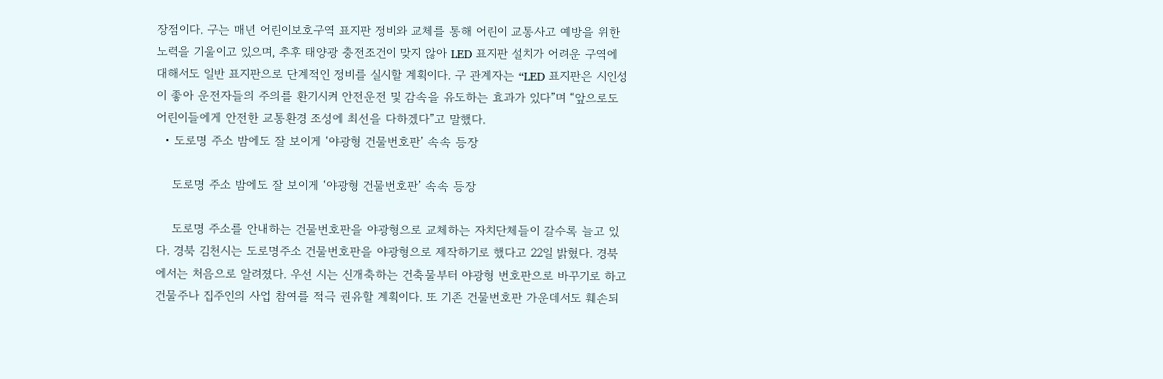장점이다. 구는 매년 어린이보호구역 표지판 정비와 교체를 통해 어린이 교통사고 예방을 위한 노력을 기울이고 있으며, 추후 태양광 충전조건이 맞지 않아 LED 표지판 설치가 어려운 구역에 대해서도 일반 표지판으로 단계적인 정비를 실시할 계획이다. 구 관계자는 “LED 표지판은 시인성이 좋아 운전자들의 주의를 환기시켜 안전운전 및 감속을 유도하는 효과가 있다”며 “앞으로도 어린이들에게 안전한 교통환경 조성에 최선을 다하겠다”고 말했다.
  • 도로명 주소 밤에도 잘 보이게 ‘야광형 건물번호판’ 속속 등장

    도로명 주소 밤에도 잘 보이게 ‘야광형 건물번호판’ 속속 등장

    도로명 주소를 안내하는 건물번호판을 야광형으로 교체하는 자치단체들이 갈수록 늘고 있다. 경북 김천시는 도로명주소 건물번호판을 야광형으로 제작하기로 했다고 22일 밝혔다. 경북에서는 처음으로 알려졌다. 우선 시는 신개축하는 건축물부터 야광형 번호판으로 바꾸기로 하고 건물주나 집주인의 사업 참여를 적극 권유할 계획이다. 또 기존 건물번호판 가운데서도 훼손되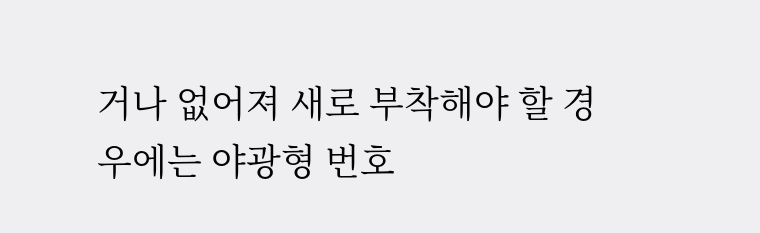거나 없어져 새로 부착해야 할 경우에는 야광형 번호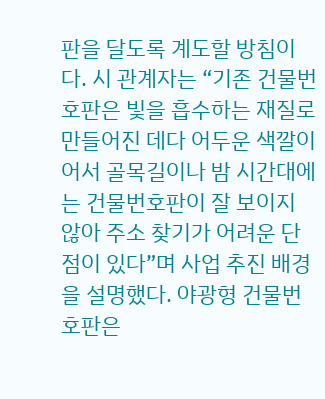판을 달도록 계도할 방침이다. 시 관계자는 “기존 건물번호판은 빛을 흡수하는 재질로 만들어진 데다 어두운 색깔이어서 골목길이나 밤 시간대에는 건물번호판이 잘 보이지 않아 주소 찾기가 어려운 단점이 있다”며 사업 추진 배경을 설명했다. 야광형 건물번호판은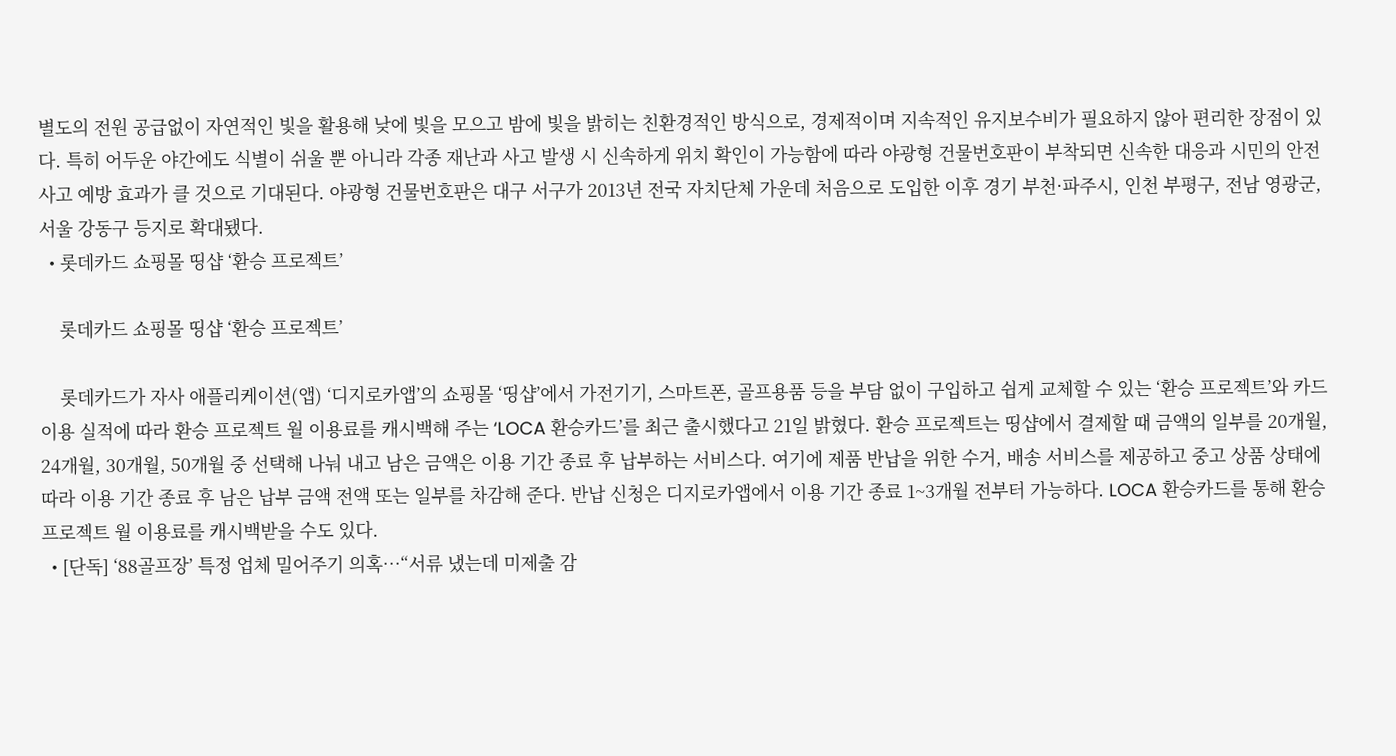별도의 전원 공급없이 자연적인 빛을 활용해 낮에 빛을 모으고 밤에 빛을 밝히는 친환경적인 방식으로, 경제적이며 지속적인 유지보수비가 필요하지 않아 편리한 장점이 있다. 특히 어두운 야간에도 식별이 쉬울 뿐 아니라 각종 재난과 사고 발생 시 신속하게 위치 확인이 가능함에 따라 야광형 건물번호판이 부착되면 신속한 대응과 시민의 안전사고 예방 효과가 클 것으로 기대된다. 야광형 건물번호판은 대구 서구가 2013년 전국 자치단체 가운데 처음으로 도입한 이후 경기 부천·파주시, 인천 부평구, 전남 영광군, 서울 강동구 등지로 확대됐다.
  • 롯데카드 쇼핑몰 띵샵 ‘환승 프로젝트’

    롯데카드 쇼핑몰 띵샵 ‘환승 프로젝트’

    롯데카드가 자사 애플리케이션(앱) ‘디지로카앱’의 쇼핑몰 ‘띵샵’에서 가전기기, 스마트폰, 골프용품 등을 부담 없이 구입하고 쉽게 교체할 수 있는 ‘환승 프로젝트’와 카드 이용 실적에 따라 환승 프로젝트 월 이용료를 캐시백해 주는 ‘LOCA 환승카드’를 최근 출시했다고 21일 밝혔다. 환승 프로젝트는 띵샵에서 결제할 때 금액의 일부를 20개월, 24개월, 30개월, 50개월 중 선택해 나눠 내고 남은 금액은 이용 기간 종료 후 납부하는 서비스다. 여기에 제품 반납을 위한 수거, 배송 서비스를 제공하고 중고 상품 상태에 따라 이용 기간 종료 후 남은 납부 금액 전액 또는 일부를 차감해 준다. 반납 신청은 디지로카앱에서 이용 기간 종료 1~3개월 전부터 가능하다. LOCA 환승카드를 통해 환승 프로젝트 월 이용료를 캐시백받을 수도 있다.
  • [단독] ‘88골프장’ 특정 업체 밀어주기 의혹…“서류 냈는데 미제출 감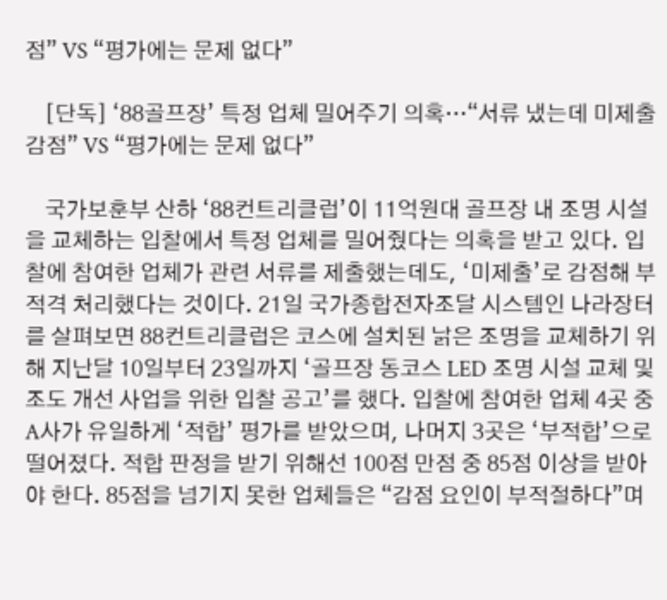점” VS “평가에는 문제 없다”

    [단독] ‘88골프장’ 특정 업체 밀어주기 의혹…“서류 냈는데 미제출 감점” VS “평가에는 문제 없다”

    국가보훈부 산하 ‘88컨트리클럽’이 11억원대 골프장 내 조명 시설을 교체하는 입찰에서 특정 업체를 밀어줬다는 의혹을 받고 있다. 입찰에 참여한 업체가 관련 서류를 제출했는데도, ‘미제출’로 감점해 부적격 처리했다는 것이다. 21일 국가종합전자조달 시스템인 나라장터를 살펴보면 88컨트리클럽은 코스에 설치된 낡은 조명을 교체하기 위해 지난달 10일부터 23일까지 ‘골프장 동코스 LED 조명 시설 교체 및 조도 개선 사업을 위한 입찰 공고’를 했다. 입찰에 참여한 업체 4곳 중 A사가 유일하게 ‘적합’ 평가를 받았으며, 나머지 3곳은 ‘부적합’으로 떨어졌다. 적합 판정을 받기 위해선 100점 만점 중 85점 이상을 받아야 한다. 85점을 넘기지 못한 업체들은 “감점 요인이 부적절하다”며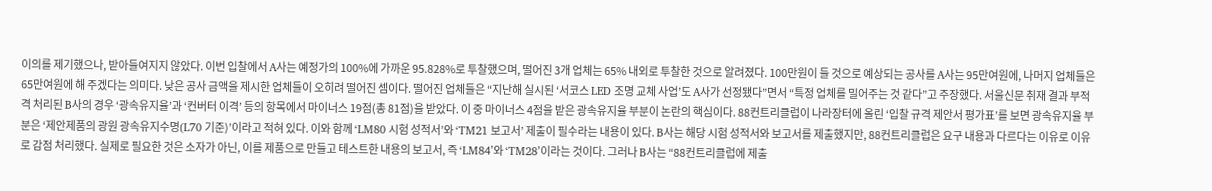이의를 제기했으나, 받아들여지지 않았다. 이번 입찰에서 A사는 예정가의 100%에 가까운 95.828%로 투찰했으며, 떨어진 3개 업체는 65% 내외로 투찰한 것으로 알려졌다. 100만원이 들 것으로 예상되는 공사를 A사는 95만여원에, 나머지 업체들은 65만여원에 해 주겠다는 의미다. 낮은 공사 금액을 제시한 업체들이 오히려 떨어진 셈이다. 떨어진 업체들은 “지난해 실시된 ‘서코스 LED 조명 교체 사업’도 A사가 선정됐다”면서 “특정 업체를 밀어주는 것 같다”고 주장했다. 서울신문 취재 결과 부적격 처리된 B사의 경우 ‘광속유지율’과 ‘컨버터 이격’ 등의 항목에서 마이너스 19점(총 81점)을 받았다. 이 중 마이너스 4점을 받은 광속유지율 부분이 논란의 핵심이다. 88컨트리클럽이 나라장터에 올린 ‘입찰 규격 제안서 평가표’를 보면 광속유지율 부분은 ‘제안제품의 광원 광속유지수명(L70 기준)’이라고 적혀 있다. 이와 함께 ‘LM80 시험 성적서’와 ‘TM21 보고서’ 제출이 필수라는 내용이 있다. B사는 해당 시험 성적서와 보고서를 제출했지만, 88컨트리클럽은 요구 내용과 다르다는 이유로 이유로 감점 처리했다. 실제로 필요한 것은 소자가 아닌, 이를 제품으로 만들고 테스트한 내용의 보고서, 즉 ‘LM84’와 ‘TM28’이라는 것이다. 그러나 B사는 “88컨트리클럽에 제출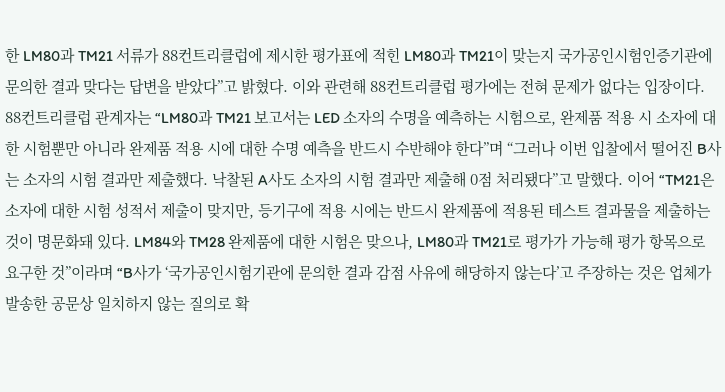한 LM80과 TM21 서류가 88컨트리클럽에 제시한 평가표에 적힌 LM80과 TM21이 맞는지 국가공인시험인증기관에 문의한 결과 맞다는 답변을 받았다”고 밝혔다. 이와 관련해 88컨트리클럽 평가에는 전혀 문제가 없다는 입장이다. 88컨트리클럽 관계자는 “LM80과 TM21 보고서는 LED 소자의 수명을 예측하는 시험으로, 완제품 적용 시 소자에 대한 시험뿐만 아니라 완제품 적용 시에 대한 수명 예측을 반드시 수반해야 한다”며 “그러나 이번 입찰에서 떨어진 B사는 소자의 시험 결과만 제출했다. 낙찰된 A사도 소자의 시험 결과만 제출해 0점 처리됐다”고 말했다. 이어 “TM21은 소자에 대한 시험 성적서 제출이 맞지만, 등기구에 적용 시에는 반드시 완제품에 적용된 테스트 결과물을 제출하는 것이 명문화돼 있다. LM84와 TM28 완제품에 대한 시험은 맞으나, LM80과 TM21로 평가가 가능해 평가 항목으로 요구한 것”이라며 “B사가 ‘국가공인시험기관에 문의한 결과 감점 사유에 해당하지 않는다’고 주장하는 것은 업체가 발송한 공문상 일치하지 않는 질의로 확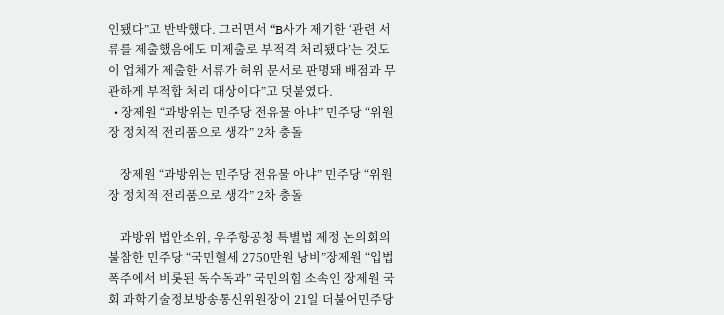인됐다”고 반박했다. 그러면서 “B사가 제기한 ‘관련 서류를 제출했음에도 미제출로 부적격 처리됐다’는 것도 이 업체가 제출한 서류가 허위 문서로 판명돼 배점과 무관하게 부적합 처리 대상이다”고 덧붙였다.
  • 장제원 “과방위는 민주당 전유물 아냐” 민주당 “위원장 정치적 전리품으로 생각” 2차 충돌

    장제원 “과방위는 민주당 전유물 아냐” 민주당 “위원장 정치적 전리품으로 생각” 2차 충돌

    과방위 법안소위, 우주항공청 특별법 제정 논의회의 불참한 민주당 “국민혈세 2750만원 낭비”장제원 “입법 폭주에서 비롯된 독수독과” 국민의힘 소속인 장제원 국회 과학기술정보방송통신위원장이 21일 더불어민주당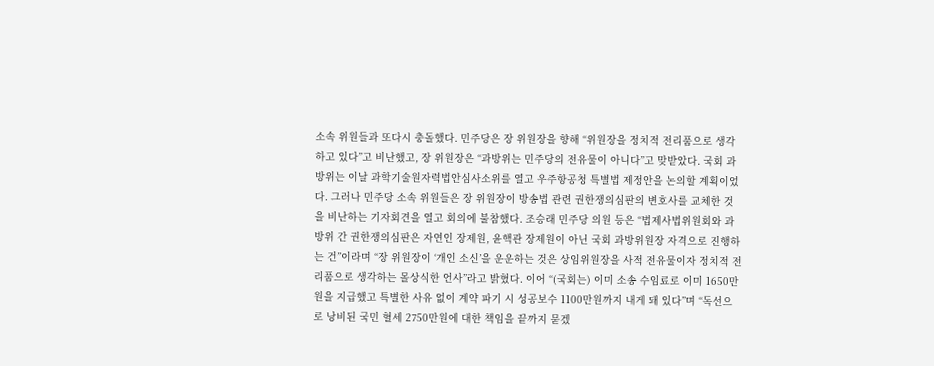소속 위원들과 또다시 충돌했다. 민주당은 장 위원장을 향해 “위원장을 정치적 전리품으로 생각하고 있다”고 비난했고, 장 위원장은 “과방위는 민주당의 전유물이 아니다”고 맞받았다. 국회 과방위는 이날 과학기술원자력법안심사소위를 열고 우주항공청 특별법 제정안을 논의할 계획이었다. 그러나 민주당 소속 위원들은 장 위원장이 방송법 관련 권한쟁의심판의 변호사를 교체한 것을 비난하는 기자회견을 열고 회의에 불참했다. 조승래 민주당 의원 등은 “법제사법위원회와 과방위 간 권한쟁의심판은 자연인 장제원, 윤핵관 장제원이 아닌 국회 과방위원장 자격으로 진행하는 건”이라며 “장 위원장이 ‘개인 소신’을 운운하는 것은 상임위원장을 사적 전유물이자 정치적 전리품으로 생각하는 몰상식한 언사”라고 밝혔다. 이어 “(국회는) 이미 소송 수임료로 이미 1650만원을 지급했고 특별한 사유 없이 계약 파기 시 성공보수 1100만원까지 내게 돼 있다”며 “독선으로 낭비된 국민 혈세 2750만원에 대한 책임을 끝까지 묻겠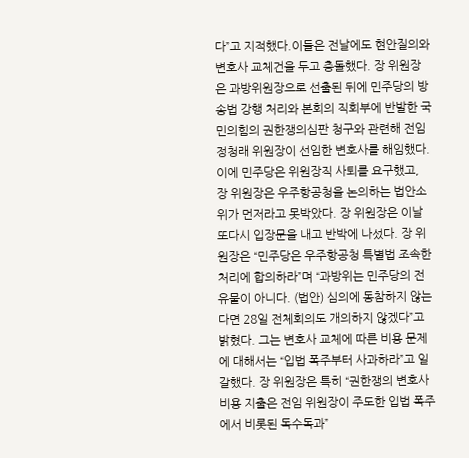다”고 지적했다.이들은 전날에도 현안질의와 변호사 교체건을 두고 충돌했다. 장 위원장은 과방위원장으로 선출된 뒤에 민주당의 방송법 강행 처리와 본회의 직회부에 반발한 국민의힘의 권한쟁의심판 청구와 관련해 전임 정청래 위원장이 선임한 변호사를 해임했다. 이에 민주당은 위원장직 사퇴를 요구했고, 장 위원장은 우주항공청을 논의하는 법안소위가 먼저라고 못박았다. 장 위원장은 이날 또다시 입장문을 내고 반박에 나섰다. 장 위원장은 “민주당은 우주항공청 특별법 조속한 처리에 합의하라”며 “과방위는 민주당의 전유물이 아니다. (법안) 심의에 동참하지 않는다면 28일 전체회의도 개의하지 않겠다”고 밝혔다. 그는 변호사 교체에 따른 비용 문제에 대해서는 “입법 폭주부터 사과하라”고 일갈했다. 장 위원장은 특히 “권한쟁의 변호사 비용 지출은 전임 위원장이 주도한 입법 폭주에서 비롯된 독수독과”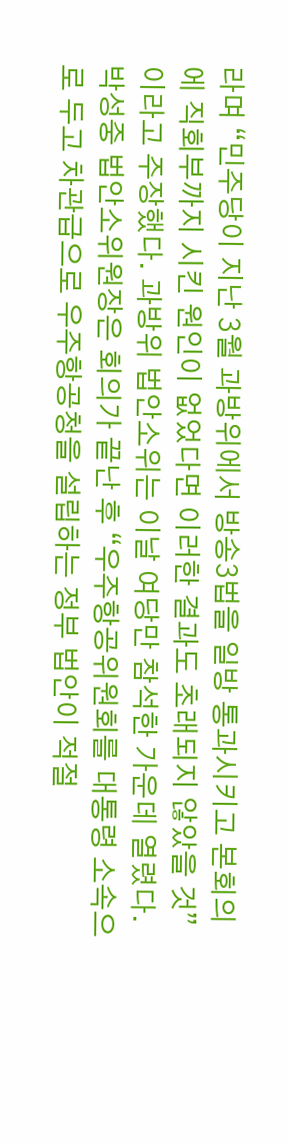라며 “민주당이 지난 3월 과방위에서 방송3법을 일방 통과시키고 본회의에 직회부까지 시킨 원인이 없었다면 이러한 결과도 초래되지 않았을 것”이라고 주장했다. 과방위 법안소위는 이날 여당만 참석한 가운데 열렸다. 박성중 법안소위원장은 회의가 끝난 후 “우주항공위원회를 대통령 소속으로 두고 차관급으로 우주항공청을 설립하는 정부 법안이 적절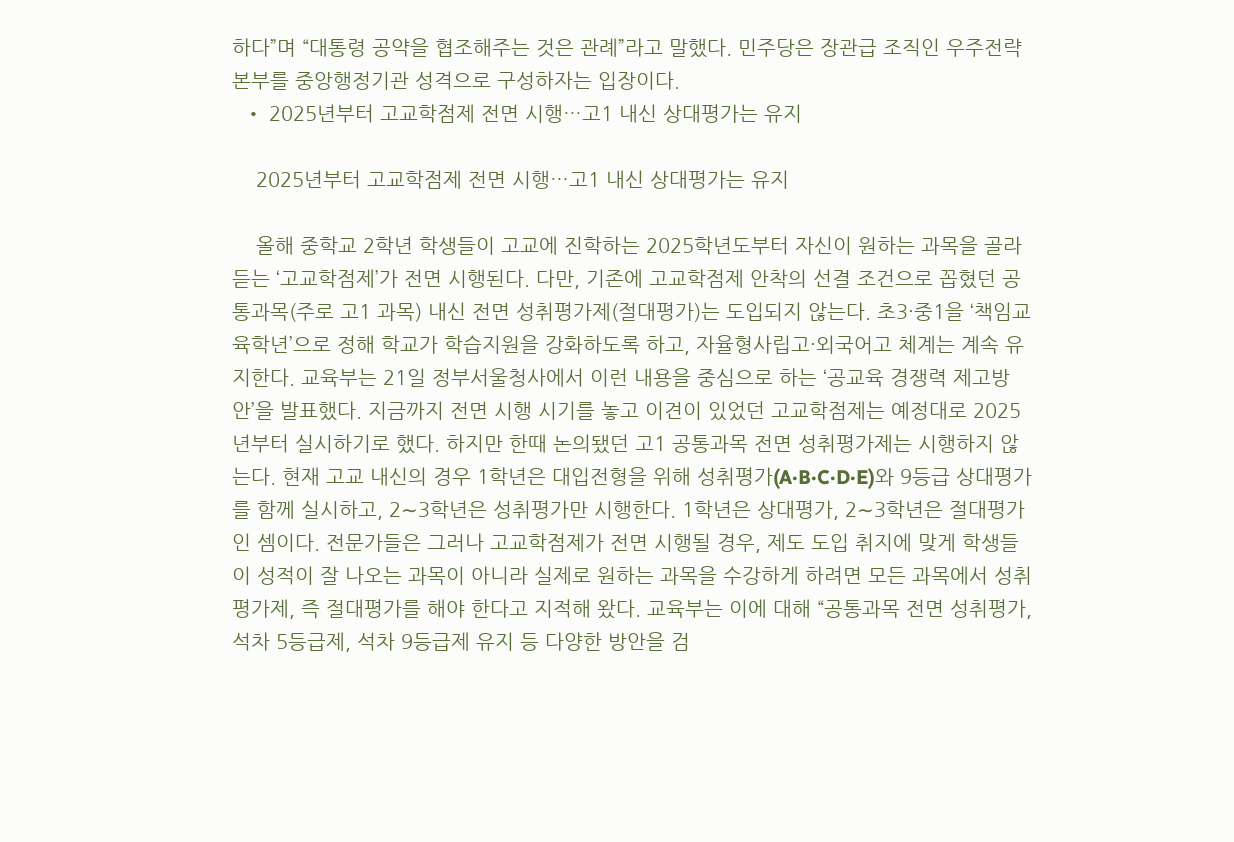하다”며 “대통령 공약을 협조해주는 것은 관례”라고 말했다. 민주당은 장관급 조직인 우주전략본부를 중앙행정기관 성격으로 구성하자는 입장이다.
  • 2025년부터 고교학점제 전면 시행…고1 내신 상대평가는 유지

    2025년부터 고교학점제 전면 시행…고1 내신 상대평가는 유지

    올해 중학교 2학년 학생들이 고교에 진학하는 2025학년도부터 자신이 원하는 과목을 골라 듣는 ‘고교학점제’가 전면 시행된다. 다만, 기존에 고교학점제 안착의 선결 조건으로 꼽혔던 공통과목(주로 고1 과목) 내신 전면 성취평가제(절대평가)는 도입되지 않는다. 초3·중1을 ‘책임교육학년’으로 정해 학교가 학습지원을 강화하도록 하고, 자율형사립고·외국어고 체계는 계속 유지한다. 교육부는 21일 정부서울청사에서 이런 내용을 중심으로 하는 ‘공교육 경쟁력 제고방안’을 발표했다. 지금까지 전면 시행 시기를 놓고 이견이 있었던 고교학점제는 예정대로 2025년부터 실시하기로 했다. 하지만 한때 논의됐던 고1 공통과목 전면 성취평가제는 시행하지 않는다. 현재 고교 내신의 경우 1학년은 대입전형을 위해 성취평가(A·B·C·D·E)와 9등급 상대평가를 함께 실시하고, 2∼3학년은 성취평가만 시행한다. 1학년은 상대평가, 2∼3학년은 절대평가인 셈이다. 전문가들은 그러나 고교학점제가 전면 시행될 경우, 제도 도입 취지에 맞게 학생들이 성적이 잘 나오는 과목이 아니라 실제로 원하는 과목을 수강하게 하려면 모든 과목에서 성취평가제, 즉 절대평가를 해야 한다고 지적해 왔다. 교육부는 이에 대해 “공통과목 전면 성취평가, 석차 5등급제, 석차 9등급제 유지 등 다양한 방안을 검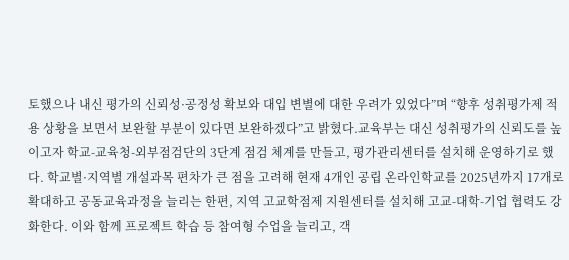토했으나 내신 평가의 신뢰성·공정성 확보와 대입 변별에 대한 우려가 있었다”며 “향후 성취평가제 적용 상황을 보면서 보완할 부분이 있다면 보완하겠다”고 밝혔다.교육부는 대신 성취평가의 신뢰도를 높이고자 학교-교육청-외부점검단의 3단계 점검 체계를 만들고, 평가관리센터를 설치해 운영하기로 했다. 학교별·지역별 개설과목 편차가 큰 점을 고려해 현재 4개인 공립 온라인학교를 2025년까지 17개로 확대하고 공동교육과정을 늘리는 한편, 지역 고교학점제 지원센터를 설치해 고교-대학-기업 협력도 강화한다. 이와 함께 프로젝트 학습 등 참여형 수업을 늘리고, 객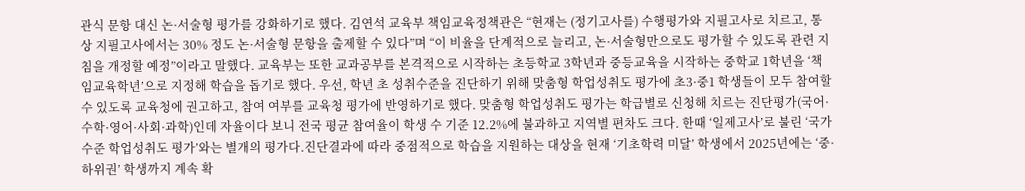관식 문항 대신 논·서술형 평가를 강화하기로 했다. 김연석 교육부 책임교육정책관은 “현재는 (정기고사를) 수행평가와 지필고사로 치르고, 통상 지필고사에서는 30% 정도 논·서술형 문항을 출제할 수 있다”며 “이 비율을 단계적으로 늘리고, 논·서술형만으로도 평가할 수 있도록 관련 지침을 개정할 예정”이라고 말했다. 교육부는 또한 교과공부를 본격적으로 시작하는 초등학교 3학년과 중등교육을 시작하는 중학교 1학년을 ‘책임교육학년’으로 지정해 학습을 돕기로 했다. 우선, 학년 초 성취수준을 진단하기 위해 맞춤형 학업성취도 평가에 초3·중1 학생들이 모두 참여할 수 있도록 교육청에 권고하고, 참여 여부를 교육청 평가에 반영하기로 했다. 맞춤형 학업성취도 평가는 학급별로 신청해 치르는 진단평가(국어·수학·영어·사회·과학)인데 자율이다 보니 전국 평균 참여율이 학생 수 기준 12.2%에 불과하고 지역별 편차도 크다. 한때 ‘일제고사’로 불린 ‘국가수준 학업성취도 평가’와는 별개의 평가다.진단결과에 따라 중점적으로 학습을 지원하는 대상을 현재 ‘기초학력 미달’ 학생에서 2025년에는 ‘중·하위권’ 학생까지 계속 확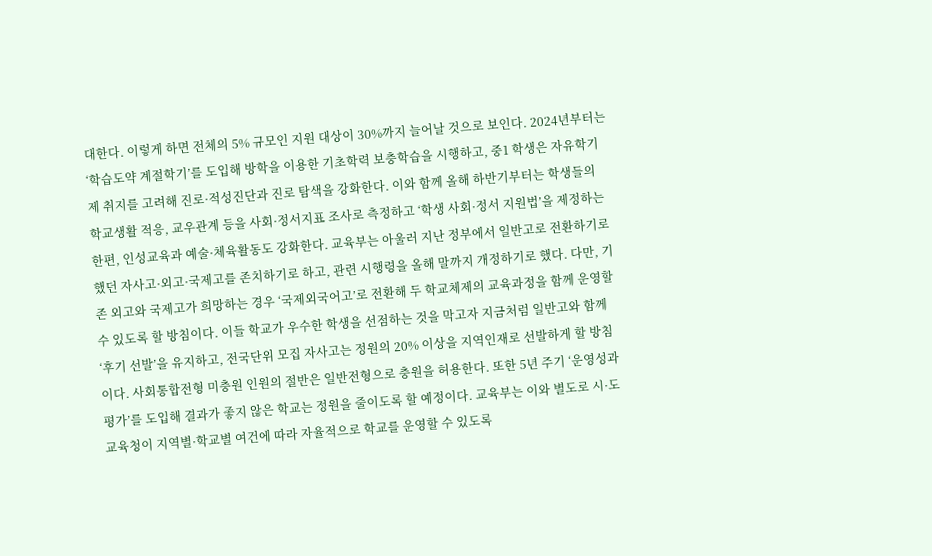대한다. 이렇게 하면 전체의 5% 규모인 지원 대상이 30%까지 늘어날 것으로 보인다. 2024년부터는 ‘학습도약 계절학기’를 도입해 방학을 이용한 기초학력 보충학습을 시행하고, 중1 학생은 자유학기제 취지를 고려해 진로·적성진단과 진로 탐색을 강화한다. 이와 함께 올해 하반기부터는 학생들의 학교생활 적응, 교우관계 등을 사회·정서지표 조사로 측정하고 ‘학생 사회·정서 지원법’을 제정하는 한편, 인성교육과 예술·체육활동도 강화한다. 교육부는 아울러 지난 정부에서 일반고로 전환하기로 했던 자사고·외고·국제고를 존치하기로 하고, 관련 시행령을 올해 말까지 개정하기로 했다. 다만, 기존 외고와 국제고가 희망하는 경우 ‘국제외국어고’로 전환해 두 학교체제의 교육과정을 함께 운영할 수 있도록 할 방침이다. 이들 학교가 우수한 학생을 선점하는 것을 막고자 지금처럼 일반고와 함께 ‘후기 선발’을 유지하고, 전국단위 모집 자사고는 정원의 20% 이상을 지역인재로 선발하게 할 방침이다. 사회통합전형 미충원 인원의 절반은 일반전형으로 충원을 허용한다. 또한 5년 주기 ‘운영성과평가’를 도입해 결과가 좋지 않은 학교는 정원을 줄이도록 할 예정이다. 교육부는 이와 별도로 시·도 교육청이 지역별·학교별 여건에 따라 자율적으로 학교를 운영할 수 있도록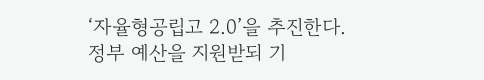‘자율형공립고 2.0’을 추진한다. 정부 예산을 지원받되 기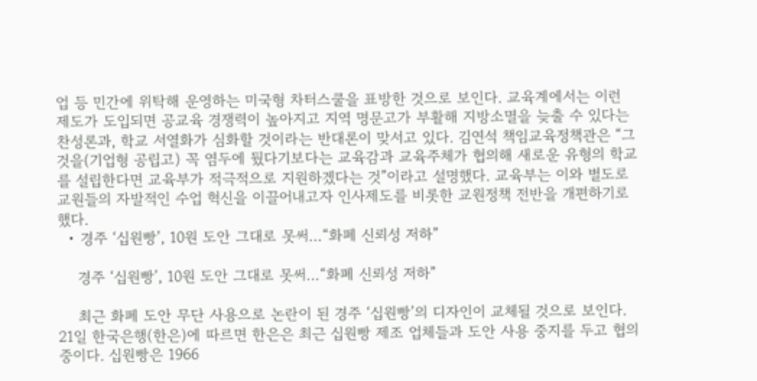업 등 민간에 위탁해 운영하는 미국형 차터스쿨을 표방한 것으로 보인다. 교육계에서는 이런 제도가 도입되면 공교육 경쟁력이 높아지고 지역 명문고가 부활해 지방소멸을 늦출 수 있다는 찬성론과, 학교 서열화가 심화할 것이라는 반대론이 맞서고 있다. 김연석 책임교육정책관은 “그것을(기업형 공립고) 꼭 염두에 뒀다기보다는 교육감과 교육주체가 협의해 새로운 유형의 학교를 설립한다면 교육부가 적극적으로 지원하겠다는 것”이라고 설명했다. 교육부는 이와 별도로 교원들의 자발적인 수업 혁신을 이끌어내고자 인사제도를 비롯한 교원정책 전반을 개편하기로 했다.
  • 경주 ‘십원빵’, 10원 도안 그대로 못써…“화폐 신뢰성 저하”

    경주 ‘십원빵’, 10원 도안 그대로 못써…“화폐 신뢰성 저하”

    최근 화폐 도안 무단 사용으로 논란이 된 경주 ‘십원빵’의 디자인이 교체될 것으로 보인다. 21일 한국은행(한은)에 따르면 한은은 최근 십원빵 제조 업체들과 도안 사용 중지를 두고 협의 중이다. 십원빵은 1966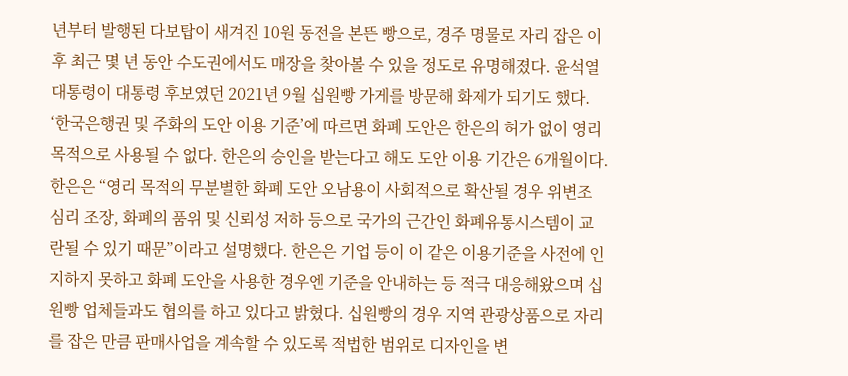년부터 발행된 다보탑이 새겨진 10원 동전을 본뜬 빵으로, 경주 명물로 자리 잡은 이후 최근 몇 년 동안 수도권에서도 매장을 찾아볼 수 있을 정도로 유명해졌다. 윤석열 대통령이 대통령 후보였던 2021년 9월 십원빵 가게를 방문해 화제가 되기도 했다. ‘한국은행권 및 주화의 도안 이용 기준’에 따르면 화폐 도안은 한은의 허가 없이 영리 목적으로 사용될 수 없다. 한은의 승인을 받는다고 해도 도안 이용 기간은 6개월이다. 한은은 “영리 목적의 무분별한 화폐 도안 오남용이 사회적으로 확산될 경우 위변조 심리 조장, 화폐의 품위 및 신뢰성 저하 등으로 국가의 근간인 화폐유통시스템이 교란될 수 있기 때문”이라고 설명했다. 한은은 기업 등이 이 같은 이용기준을 사전에 인지하지 못하고 화폐 도안을 사용한 경우엔 기준을 안내하는 등 적극 대응해왔으며 십원빵 업체들과도 협의를 하고 있다고 밝혔다. 십원빵의 경우 지역 관광상품으로 자리를 잡은 만큼 판매사업을 계속할 수 있도록 적법한 범위로 디자인을 변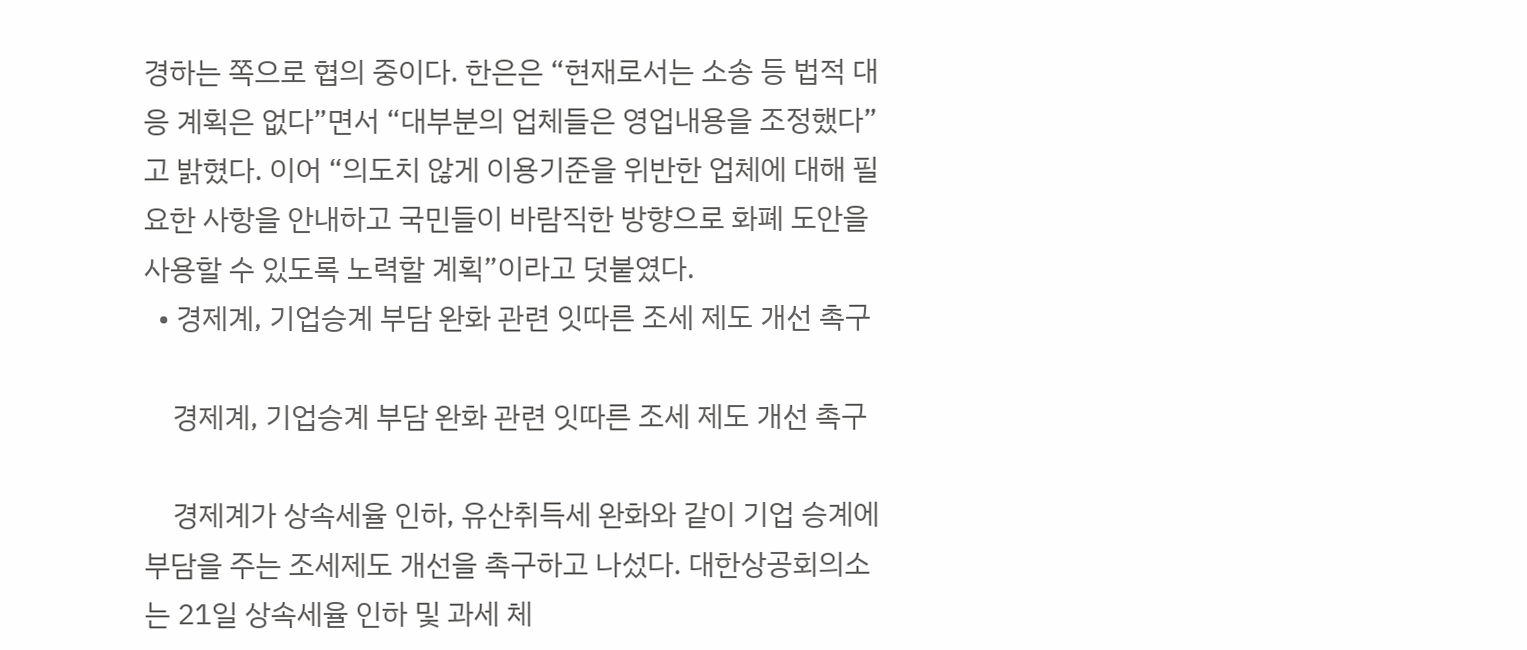경하는 쪽으로 협의 중이다. 한은은 “현재로서는 소송 등 법적 대응 계획은 없다”면서 “대부분의 업체들은 영업내용을 조정했다”고 밝혔다. 이어 “의도치 않게 이용기준을 위반한 업체에 대해 필요한 사항을 안내하고 국민들이 바람직한 방향으로 화폐 도안을 사용할 수 있도록 노력할 계획”이라고 덧붙였다.
  • 경제계, 기업승계 부담 완화 관련 잇따른 조세 제도 개선 촉구

    경제계, 기업승계 부담 완화 관련 잇따른 조세 제도 개선 촉구

    경제계가 상속세율 인하, 유산취득세 완화와 같이 기업 승계에 부담을 주는 조세제도 개선을 촉구하고 나섰다. 대한상공회의소는 21일 상속세율 인하 및 과세 체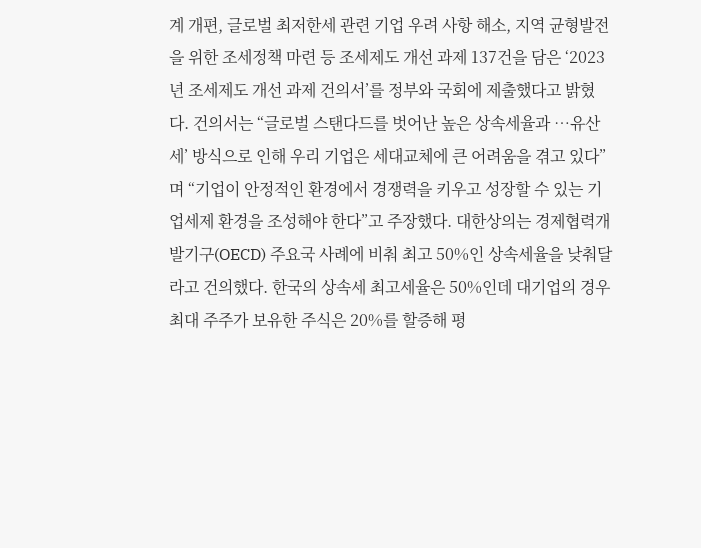계 개편, 글로벌 최저한세 관련 기업 우려 사항 해소, 지역 균형발전을 위한 조세정책 마련 등 조세제도 개선 과제 137건을 담은 ‘2023년 조세제도 개선 과제 건의서’를 정부와 국회에 제출했다고 밝혔다. 건의서는 “글로벌 스탠다드를 벗어난 높은 상속세율과 …유산세’ 방식으로 인해 우리 기업은 세대교체에 큰 어려움을 겪고 있다”며 “기업이 안정적인 환경에서 경쟁력을 키우고 성장할 수 있는 기업세제 환경을 조성해야 한다”고 주장했다. 대한상의는 경제협력개발기구(OECD) 주요국 사례에 비춰 최고 50%인 상속세율을 낮춰달라고 건의했다. 한국의 상속세 최고세율은 50%인데 대기업의 경우 최대 주주가 보유한 주식은 20%를 할증해 평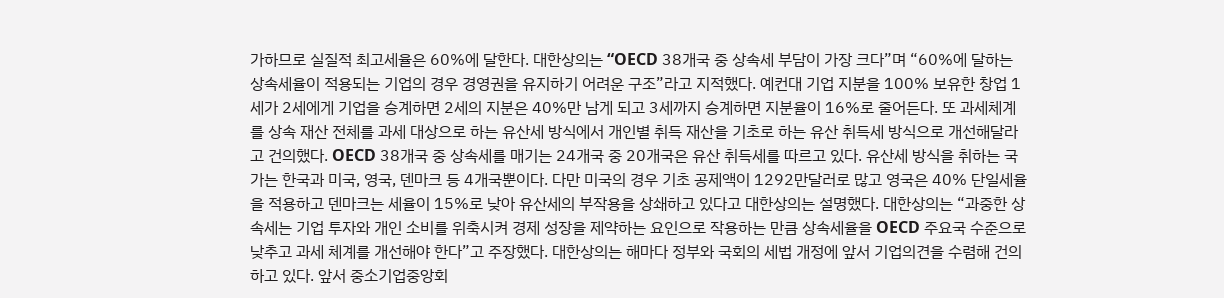가하므로 실질적 최고세율은 60%에 달한다. 대한상의는 “OECD 38개국 중 상속세 부담이 가장 크다”며 “60%에 달하는 상속세율이 적용되는 기업의 경우 경영권을 유지하기 어려운 구조”라고 지적했다. 예컨대 기업 지분을 100% 보유한 창업 1세가 2세에게 기업을 승계하면 2세의 지분은 40%만 남게 되고 3세까지 승계하면 지분율이 16%로 줄어든다. 또 과세체계를 상속 재산 전체를 과세 대상으로 하는 유산세 방식에서 개인별 취득 재산을 기초로 하는 유산 취득세 방식으로 개선해달라고 건의했다. OECD 38개국 중 상속세를 매기는 24개국 중 20개국은 유산 취득세를 따르고 있다. 유산세 방식을 취하는 국가는 한국과 미국, 영국, 덴마크 등 4개국뿐이다. 다만 미국의 경우 기초 공제액이 1292만달러로 많고 영국은 40% 단일세율을 적용하고 덴마크는 세율이 15%로 낮아 유산세의 부작용을 상쇄하고 있다고 대한상의는 설명했다. 대한상의는 “과중한 상속세는 기업 투자와 개인 소비를 위축시켜 경제 성장을 제약하는 요인으로 작용하는 만큼 상속세율을 OECD 주요국 수준으로 낮추고 과세 체계를 개선해야 한다”고 주장했다. 대한상의는 해마다 정부와 국회의 세법 개정에 앞서 기업의견을 수렴해 건의하고 있다. 앞서 중소기업중앙회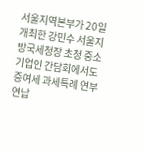서울지역본부가 20일 개최한 강민수 서울지방국세청장 초청 중소기업인 간담회에서도 증여세 과세특례 연부연납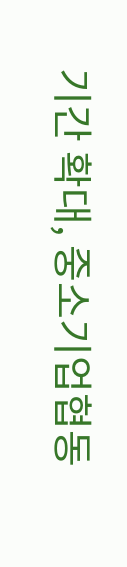기간 확대, 중소기업협동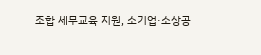조합 세무교육 지원, 소기업·소상공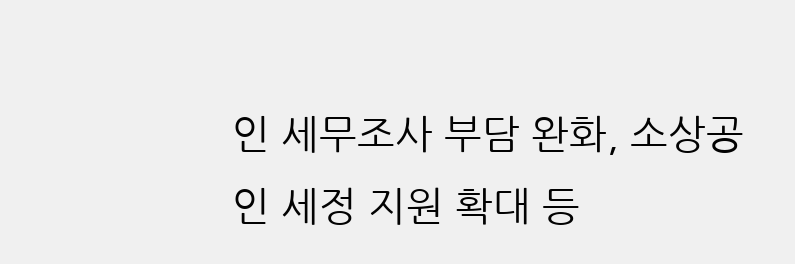인 세무조사 부담 완화, 소상공인 세정 지원 확대 등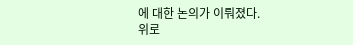에 대한 논의가 이뤄졌다.
위로